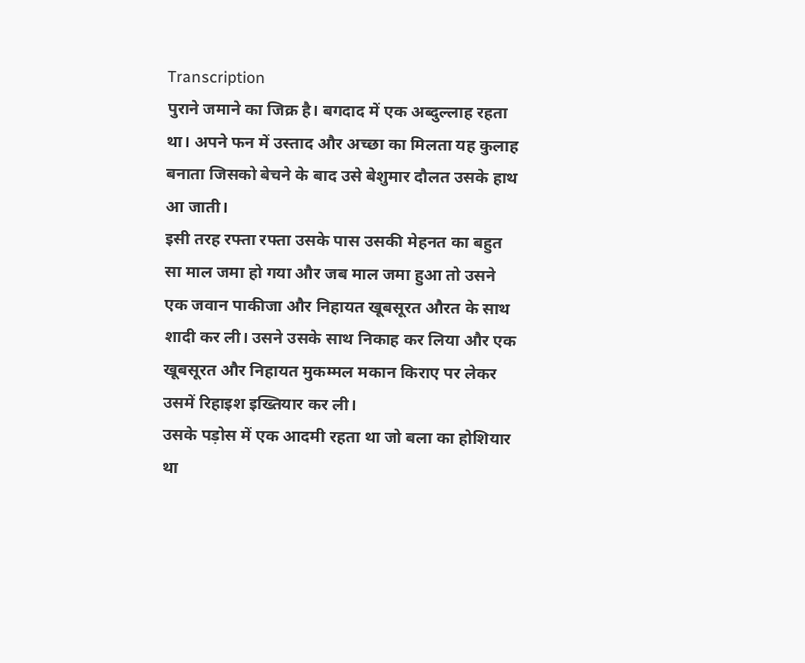Transcription
पुराने जमाने का जिक्र है। बगदाद में एक अब्दुल्लाह रहता था। अपने फन में उस्ताद और अच्छा का मिलता यह कुलाह बनाता जिसको बेचने के बाद उसे बेशुमार दौलत उसके हाथ आ जाती।
इसी तरह रफ्ता रफ्ता उसके पास उसकी मेहनत का बहुत सा माल जमा हो गया और जब माल जमा हुआ तो उसने एक जवान पाकीजा और निहायत खूबसूरत औरत के साथ शादी कर ली। उसने उसके साथ निकाह कर लिया और एक खूबसूरत और निहायत मुकम्मल मकान किराए पर लेकर उसमें रिहाइश इख्तियार कर ली।
उसके पड़ोस में एक आदमी रहता था जो बला का होशियार था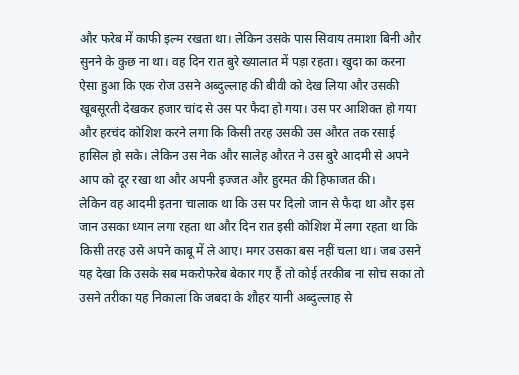और फरेब में काफी इल्म रखता था। लेकिन उसके पास सिवाय तमाशा बिनी और सुनने के कुछ ना था। वह दिन रात बुरे ख्यालात में पड़ा रहता। खुदा का करना ऐसा हुआ कि एक रोज उसने अब्दुल्लाह की बीवी को देख लिया और उसकी खूबसूरती देखकर हजार चांद से उस पर फैदा हो गया। उस पर आशिक्त हो गया और हरचंद कोशिश करने लगा कि किसी तरह उसकी उस औरत तक रसाई हासिल हो सके। लेकिन उस नेक और सालेह औरत ने उस बुरे आदमी से अपने आप को दूर रखा था और अपनी इज्जत और हुरमत की हिफाजत की।
लेकिन वह आदमी इतना चालाक था कि उस पर दिलो जान से फैदा था और इस जान उसका ध्यान लगा रहता था और दिन रात इसी कोशिश में लगा रहता था कि किसी तरह उसे अपने काबू में ले आए। मगर उसका बस नहीं चला था। जब उसने यह देखा कि उसके सब मकरोफरेब बेकार गए हैं तो कोई तरकीब ना सोच सका तो उसने तरीका यह निकाला कि जबदा के शौहर यानी अब्दुल्लाह से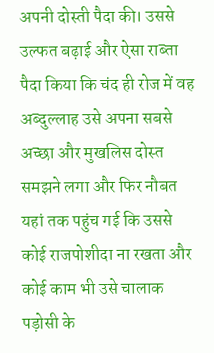अपनी दोस्ती पैदा की। उससे उल्फत बढ़ाई और ऐसा राब्ता पैदा किया कि चंद ही रोज में वह अब्दुल्लाह उसे अपना सबसे अच्छा और मुखलिस दोस्त समझने लगा और फिर नौबत यहां तक पहुंच गई कि उससे कोई राजपोशीदा ना रखता और कोई काम भी उसे चालाक पड़ोसी के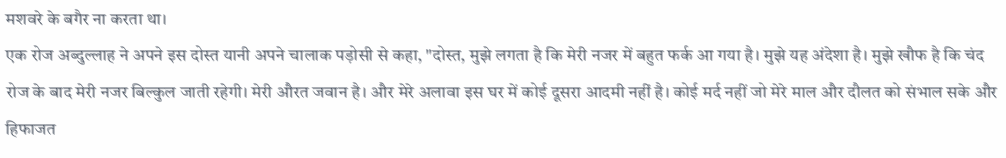मशवरे के बगैर ना करता था।
एक रोज अब्दुल्लाह ने अपने इस दोस्त यानी अपने चालाक पड़ोसी से कहा, "दोस्त, मुझे लगता है कि मेरी नजर में बहुत फर्क आ गया है। मुझे यह अंदेशा है। मुझे खौफ है कि चंद रोज के बाद मेरी नजर बिल्कुल जाती रहेगी। मेरी औरत जवान है। और मेरे अलावा इस घर में कोई दूसरा आदमी नहीं है। कोई मर्द नहीं जो मेरे माल और दौलत को संभाल सके और हिफाजत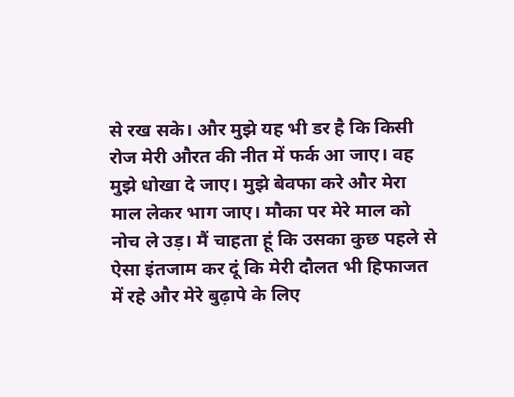से रख सके। और मुझे यह भी डर है कि किसी रोज मेरी औरत की नीत में फर्क आ जाए। वह मुझे धोखा दे जाए। मुझे बेवफा करे और मेरा माल लेकर भाग जाए। मौका पर मेरे माल को नोच ले उड़। मैं चाहता हूं कि उसका कुछ पहले से ऐसा इंतजाम कर दूं कि मेरी दौलत भी हिफाजत में रहे और मेरे बुढ़ापे के लिए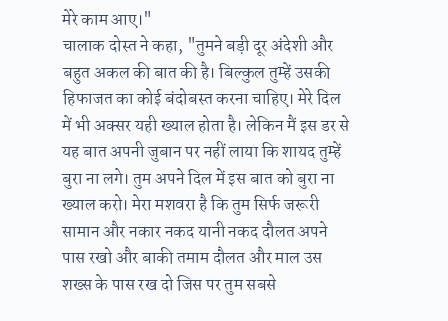मेरे काम आए।"
चालाक दोस्त ने कहा, "तुमने बड़ी दूर अंदेशी और बहुत अकल की बात की है। बिल्कुल तुम्हें उसकी हिफाजत का कोई बंदोबस्त करना चाहिए। मेरे दिल में भी अक्सर यही ख्याल होता है। लेकिन मैं इस डर से यह बात अपनी जुबान पर नहीं लाया कि शायद तुम्हें बुरा ना लगे। तुम अपने दिल में इस बात को बुरा ना ख्याल करो। मेरा मशवरा है कि तुम सिर्फ जरूरी सामान और नकार नकद यानी नकद दौलत अपने पास रखो और बाकी तमाम दौलत और माल उस शख्स के पास रख दो जिस पर तुम सबसे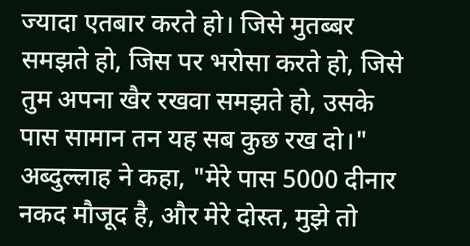ज्यादा एतबार करते हो। जिसे मुतब्बर समझते हो, जिस पर भरोसा करते हो, जिसे तुम अपना खैर रखवा समझते हो, उसके पास सामान तन यह सब कुछ रख दो।"
अब्दुल्लाह ने कहा, "मेरे पास 5000 दीनार नकद मौजूद है, और मेरे दोस्त, मुझे तो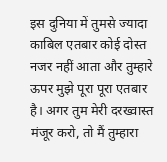इस दुनिया में तुमसे ज्यादा काबिल एतबार कोई दोस्त नजर नहीं आता और तुम्हारे ऊपर मुझे पूरा पूरा एतबार है। अगर तुम मेरी दरख्वास्त मंजूर करो, तो मैं तुम्हारा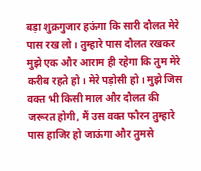बड़ा शुक्रगुजार हऊंगा कि सारी दौलत मेरे पास रख लो। तुम्हारे पास दौलत रखकर मुझे एक और आराम ही रहेगा कि तुम मेरे करीब रहते हो। मेरे पड़ोसी हो। मुझे जिस वक्त भी किसी माल और दौलत की जरूरत होगी, मैं उस वक्त फौरन तुम्हारे पास हाजिर हो जाऊंगा और तुमसे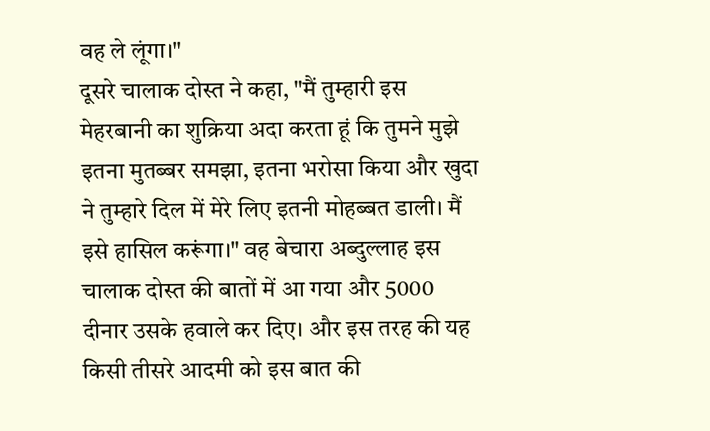वह ले लूंगा।"
दूसरे चालाक दोस्त ने कहा, "मैं तुम्हारी इस मेहरबानी का शुक्रिया अदा करता हूं कि तुमने मुझे इतना मुतब्बर समझा, इतना भरोसा किया और खुदा ने तुम्हारे दिल में मेरे लिए इतनी मोहब्बत डाली। मैं इसे हासिल करूंगा।" वह बेचारा अब्दुल्लाह इस चालाक दोस्त की बातों में आ गया और 5000 दीनार उसके हवाले कर दिए। और इस तरह की यह किसी तीसरे आदमी को इस बात की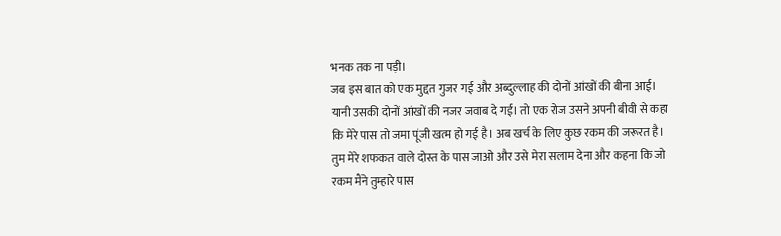भनक तक ना पड़ी।
जब इस बात को एक मुद्दत गुजर गई और अब्दुल्लाह की दोनों आंखों की बीना आई। यानी उसकी दोनों आंखों की नजर जवाब दे गई। तो एक रोज उसने अपनी बीवी से कहा कि मेरे पास तो जमा पूंजी खत्म हो गई है। अब खर्च के लिए कुछ रकम की जरूरत है। तुम मेरे शफकत वाले दोस्त के पास जाओ और उसे मेरा सलाम देना और कहना कि जो रकम मैंने तुम्हारे पास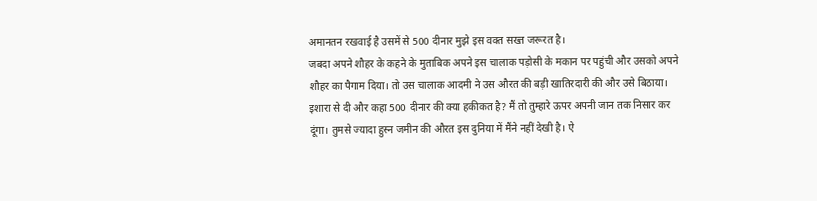अमानतन रखवाई है उसमें से 500 दीनार मुझे इस वक्त सख्त जरूरत है।
जबदा अपने शौहर के कहने के मुताबिक अपने इस चालाक पड़ोसी के मकान पर पहुंची और उसको अपने शौहर का पैगाम दिया। तो उस चालाक आदमी ने उस औरत की बड़ी खातिरदारी की और उसे बिठाया। इशारा से दी और कहा 500 दीनार की क्या हकीकत है? मैं तो तुम्हारे ऊपर अपनी जान तक निसार कर दूंगा। तुमसे ज्यादा हुस्न जमीन की औरत इस दुनिया में मैंने नहीं देखी है। ऐ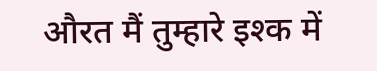औरत मैं तुम्हारे इश्क में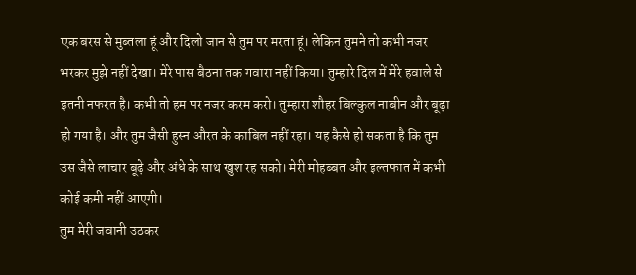एक बरस से मुब्तला हूं और दिलो जान से तुम पर मरता हूं। लेकिन तुमने तो कभी नजर भरकर मुझे नहीं देखा। मेरे पास बैठना तक गवारा नहीं किया। तुम्हारे दिल में मेरे हवाले से इतनी नफरत है। कभी तो हम पर नजर करम करो। तुम्हारा शौहर बिल्कुल नाबीन और बूढ़ा हो गया है। और तुम जैसी हुस्न औरत के काबिल नहीं रहा। यह कैसे हो सकता है कि तुम उस जैसे लाचार बूढ़े और अंधे के साथ खुश रह सको। मेरी मोहब्बत और इल्तफात में कभी कोई कमी नहीं आएगी।
तुम मेरी जवानी उठकर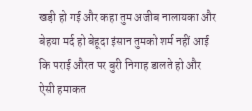खड़ी हो गई और कहा तुम अजीब नालायका और बेहया मर्द हो बेहूदा इंसान तुमको शर्म नहीं आई कि पराई औरत पर बुरी निगाह डालते हो और ऐसी हमाकत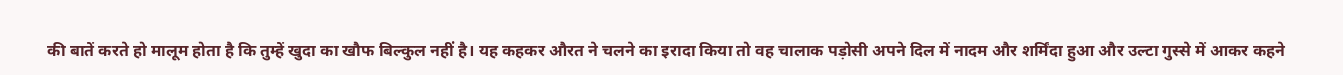की बातें करते हो मालूम होता है कि तुम्हें खुदा का खौफ बिल्कुल नहीं है। यह कहकर औरत ने चलने का इरादा किया तो वह चालाक पड़ोसी अपने दिल में नादम और शर्मिंदा हुआ और उल्टा गुस्से में आकर कहने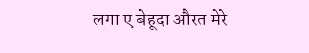लगा ए बेहूदा औरत मेरे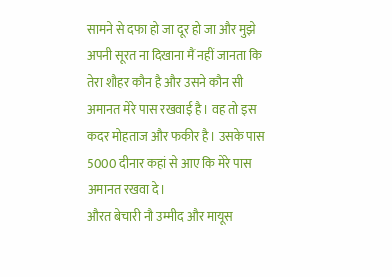सामने से दफा हो जा दूर हो जा और मुझे अपनी सूरत ना दिखाना मैं नहीं जानता कि तेरा शौहर कौन है और उसने कौन सी अमानत मेरे पास रखवाई है। वह तो इस कदर मोहताज और फकीर है। उसके पास 5000 दीनार कहां से आए कि मेरे पास अमानत रखवा दे।
औरत बेचारी नौ उम्मीद और मायूस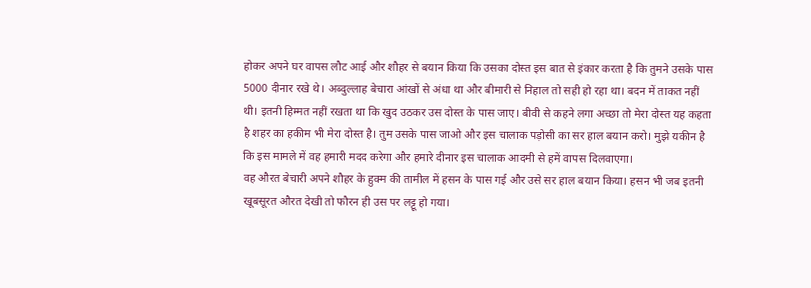होकर अपने घर वापस लौट आई और शौहर से बयान किया कि उसका दोस्त इस बात से इंकार करता है कि तुमने उसके पास 5000 दीनार रखे थे। अब्दुल्लाह बेचारा आंखों से अंधा था और बीमारी से निहाल तो सही हो रहा था। बदन में ताकत नहीं थी। इतनी हिम्मत नहीं रखता था कि खुद उठकर उस दोस्त के पास जाए। बीवी से कहने लगा अच्छा तो मेरा दोस्त यह कहता है शहर का हकीम भी मेरा दोस्त है। तुम उसके पास जाओ और इस चालाक पड़ोसी का सर हाल बयान करो। मुझे यकीन है कि इस मामले में वह हमारी मदद करेगा और हमारे दीनार इस चालाक आदमी से हमें वापस दिलवाएगा।
वह औरत बेचारी अपने शौहर के हुक्म की तामील में हसन के पास गई और उसे सर हाल बयान किया। हसन भी जब इतनी खूबसूरत औरत देखी तो फौरन ही उस पर लट्टू हो गया।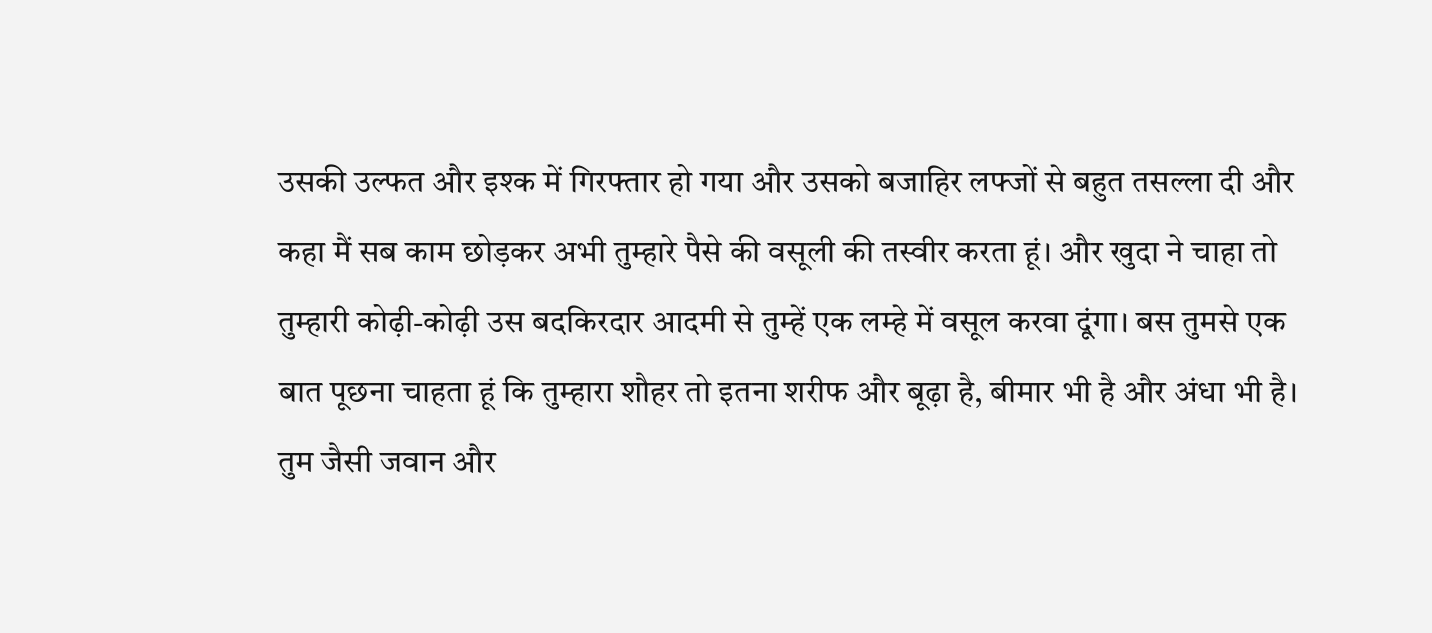उसकी उल्फत और इश्क में गिरफ्तार हो गया और उसको बजाहिर लफ्जों से बहुत तसल्ला दी और कहा मैं सब काम छोड़कर अभी तुम्हारे पैसे की वसूली की तस्वीर करता हूं। और खुदा ने चाहा तो तुम्हारी कोढ़ी-कोढ़ी उस बदकिरदार आदमी से तुम्हें एक लम्हे में वसूल करवा दूंगा। बस तुमसे एक बात पूछना चाहता हूं कि तुम्हारा शौहर तो इतना शरीफ और बूढ़ा है, बीमार भी है और अंधा भी है। तुम जैसी जवान और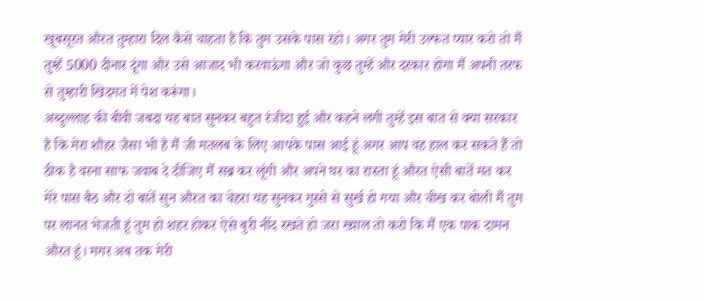खूबसूरत औरत तुम्हारा दिल कैसे चाहता है कि तुम उसके पास रहो। अगर तुम मेरी उल्फत प्यार करो तो मैं तुम्हें 5000 दीनार दूंगा और उसे आजाद भी करवाऊंगा और जो कुछ तुम्हें और दरकार होगा मैं अपनी तरफ से तुम्हारी खिदमत में पेश करूंगा।
अब्दुल्लाह की बीवी जबदा यह बात सुनकर बहुत रंजीदा हुई और कहने लगी तुम्हें इस बात से क्या सरकार है कि मेरा शौहर जैसा भी है मैं जी मतलब के लिए आपके पास आई हूं अगर आप वह हाल कर सकते हैं तो ठीक है वरना साफ जवाब दे दीजिए मैं सब्र कर लूंगी और अपने घर का रास्ता हूं औरत ऐसी बातें मत कर मेरे पास बैठ और दो बातें सुन औरत का चेहरा यह सुनकर गुस्से से सुर्ख हो गया और चीख कर बोली मैं तुम पर लानत भेजती हूं तुम हो शहर होकर ऐसे बुरी नींद रखते हो जरा ख्याल तो करो कि मैं एक पाक दामन औरत हूं। मगर अब तक मेरी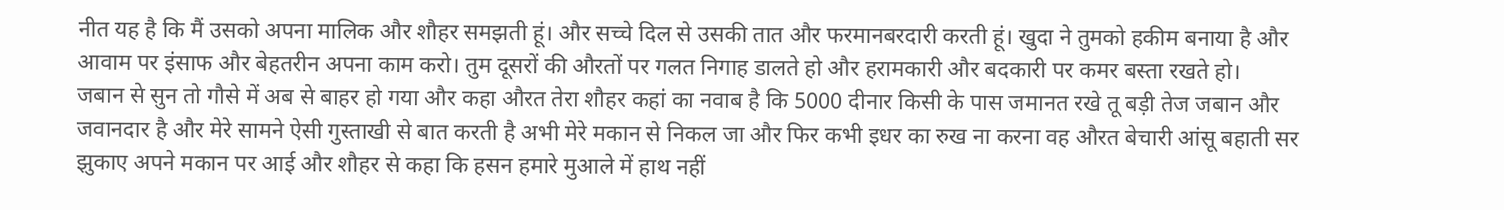नीत यह है कि मैं उसको अपना मालिक और शौहर समझती हूं। और सच्चे दिल से उसकी तात और फरमानबरदारी करती हूं। खुदा ने तुमको हकीम बनाया है और आवाम पर इंसाफ और बेहतरीन अपना काम करो। तुम दूसरों की औरतों पर गलत निगाह डालते हो और हरामकारी और बदकारी पर कमर बस्ता रखते हो।
जबान से सुन तो गौसे में अब से बाहर हो गया और कहा औरत तेरा शौहर कहां का नवाब है कि 5000 दीनार किसी के पास जमानत रखे तू बड़ी तेज जबान और जवानदार है और मेरे सामने ऐसी गुस्ताखी से बात करती है अभी मेरे मकान से निकल जा और फिर कभी इधर का रुख ना करना वह औरत बेचारी आंसू बहाती सर झुकाए अपने मकान पर आई और शौहर से कहा कि हसन हमारे मुआले में हाथ नहीं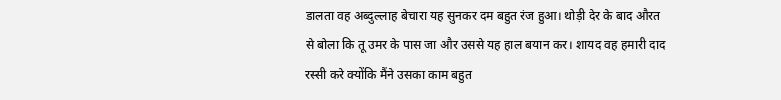डालता वह अब्दुल्लाह बेचारा यह सुनकर दम बहुत रंज हुआ। थोड़ी देर के बाद औरत से बोला कि तू उमर के पास जा और उससे यह हाल बयान कर। शायद वह हमारी दाद रस्सी करे क्योंकि मैंने उसका काम बहुत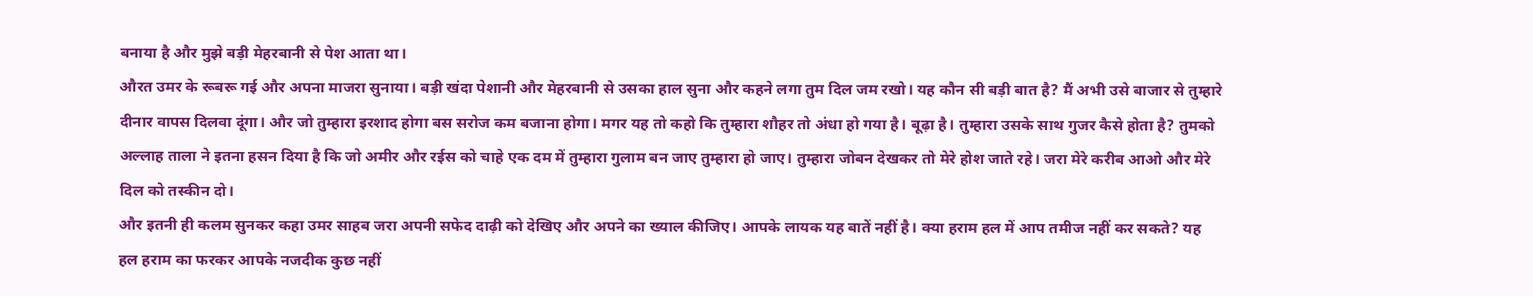बनाया है और मुझे बड़ी मेहरबानी से पेश आता था।
औरत उमर के रूबरू गई और अपना माजरा सुनाया। बड़ी खंदा पेशानी और मेहरबानी से उसका हाल सुना और कहने लगा तुम दिल जम रखो। यह कौन सी बड़ी बात है? मैं अभी उसे बाजार से तुम्हारे दीनार वापस दिलवा दूंगा। और जो तुम्हारा इरशाद होगा बस सरोज कम बजाना होगा। मगर यह तो कहो कि तुम्हारा शौहर तो अंधा हो गया है। बूढ़ा है। तुम्हारा उसके साथ गुजर कैसे होता है? तुमको अल्लाह ताला ने इतना हसन दिया है कि जो अमीर और रईस को चाहे एक दम में तुम्हारा गुलाम बन जाए तुम्हारा हो जाए। तुम्हारा जोबन देखकर तो मेरे होश जाते रहे। जरा मेरे करीब आओ और मेरे दिल को तस्कीन दो।
और इतनी ही कलम सुनकर कहा उमर साहब जरा अपनी सफेद दाढ़ी को देखिए और अपने का ख्याल कीजिए। आपके लायक यह बातें नहीं है। क्या हराम हल में आप तमीज नहीं कर सकते? यह हल हराम का फरकर आपके नजदीक कुछ नहीं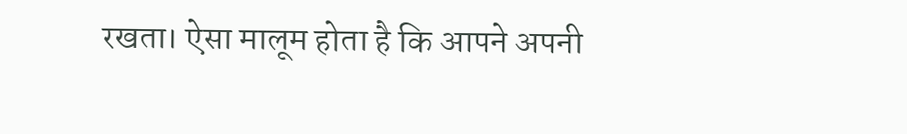रखता। ऐसा मालूम होता है कि आपने अपनी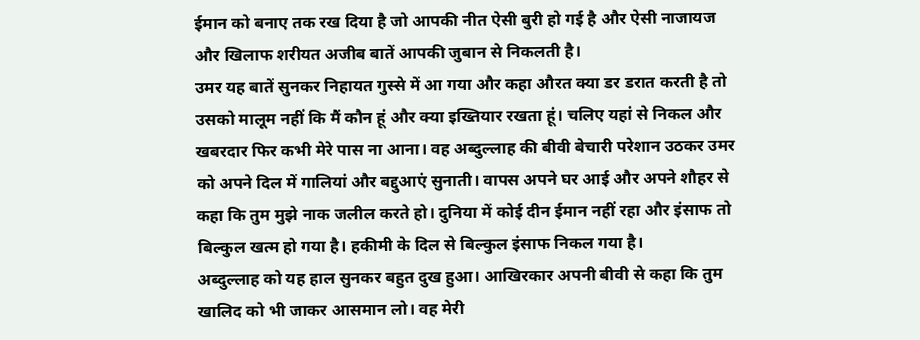ईमान को बनाए तक रख दिया है जो आपकी नीत ऐसी बुरी हो गई है और ऐसी नाजायज और खिलाफ शरीयत अजीब बातें आपकी जुबान से निकलती है।
उमर यह बातें सुनकर निहायत गुस्से में आ गया और कहा औरत क्या डर डरात करती है तो उसको मालूम नहीं कि मैं कौन हूं और क्या इख्तियार रखता हूं। चलिए यहां से निकल और खबरदार फिर कभी मेरे पास ना आना। वह अब्दुल्लाह की बीवी बेचारी परेशान उठकर उमर को अपने दिल में गालियां और बद्दुआएं सुनाती। वापस अपने घर आई और अपने शौहर से कहा कि तुम मुझे नाक जलील करते हो। दुनिया में कोई दीन ईमान नहीं रहा और इंसाफ तो बिल्कुल खत्म हो गया है। हकीमी के दिल से बिल्कुल इंसाफ निकल गया है।
अब्दुल्लाह को यह हाल सुनकर बहुत दुख हुआ। आखिरकार अपनी बीवी से कहा कि तुम खालिद को भी जाकर आसमान लो। वह मेरी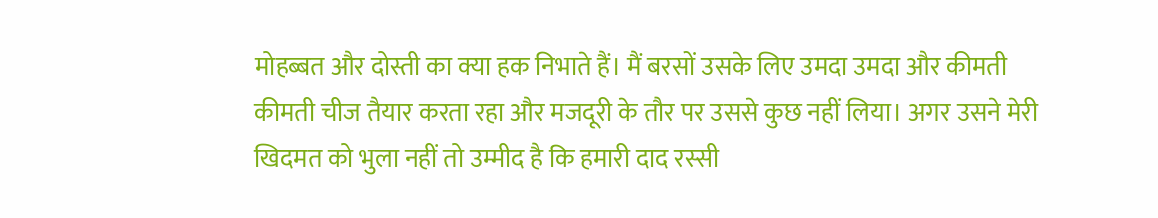मोहब्बत और दोस्ती का क्या हक निभाते हैं। मैं बरसों उसके लिए उमदा उमदा और कीमती कीमती चीज तैयार करता रहा और मजदूरी के तौर पर उससे कुछ नहीं लिया। अगर उसने मेरी खिदमत को भुला नहीं तो उम्मीद है कि हमारी दाद रस्सी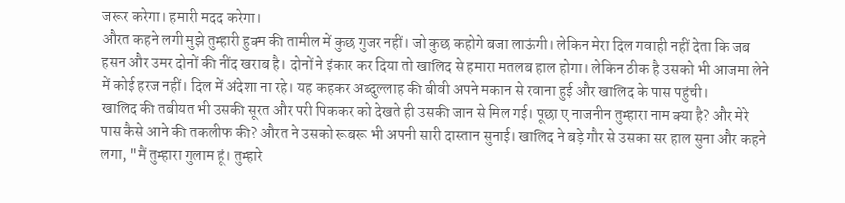जरूर करेगा। हमारी मदद करेगा।
औरत कहने लगी मुझे तुम्हारी हुक्म की तामील में कुछ गुजर नहीं। जो कुछ कहोगे बजा लाऊंगी। लेकिन मेरा दिल गवाही नहीं देता कि जब हसन और उमर दोनों की नींद खराब है। दोनों ने इंकार कर दिया तो खालिद से हमारा मतलब हाल होगा। लेकिन ठीक है उसको भी आजमा लेने में कोई हरज नहीं। दिल में अंदेशा ना रहे। यह कहकर अब्दुल्लाह की बीवी अपने मकान से रवाना हुई और खालिद के पास पहुंची।
खालिद की तबीयत भी उसकी सूरत और परी पिककर को देखते ही उसकी जान से मिल गई। पूछा ए नाजनीन तुम्हारा नाम क्या है? और मेरे पास कैसे आने की तकलीफ की? औरत ने उसको रूबरू भी अपनी सारी दास्तान सुनाई। खालिद ने बड़े गौर से उसका सर हाल सुना और कहने लगा, "मैं तुम्हारा गुलाम हूं। तुम्हारे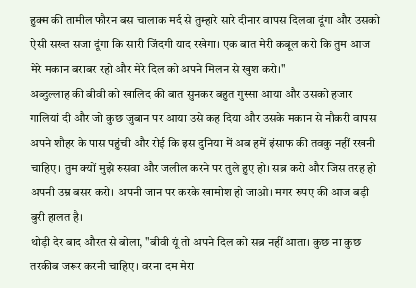हुक्म की तामील फौरन बस चालाक मर्द से तुम्हारे सारे दीनार वापस दिलवा दूंगा और उसको ऐसी सख्त सजा दूंगा कि सारी जिंदगी याद रखेगा। एक बात मेरी कबूल करो कि तुम आज मेरे मकान बराबर रहो और मेरे दिल को अपने मिलन से खुश करो।"
अब्दुल्लाह की बीवी को खालिद की बात सुनकर बहुत गुस्सा आया और उसको हजार गालियां दी और जो कुछ जुबान पर आया उसे कह दिया और उसके मकान से नौकरी वापस अपने शौहर के पास पहुंची और रोई कि इस दुनिया में अब हमें इंसाफ की तवकु नहीं रखनी चाहिए। तुम क्यों मुझे रुसवा और जलील करने पर तुले हुए हो। सब्र करो और जिस तरह हो अपनी उम्र बसर करो। अपनी जान पर करके खामोश हो जाओ। मगर रुपए की आज बड़ी बुरी हालत है।
थोड़ी देर बाद औरत से बोला, "बीवी यूं तो अपने दिल को सब्र नहीं आता। कुछ ना कुछ तरकीब जरूर करनी चाहिए। वरना दम मेरा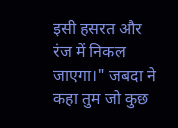इसी हसरत और रंज में निकल जाएगा।" जबदा ने कहा तुम जो कुछ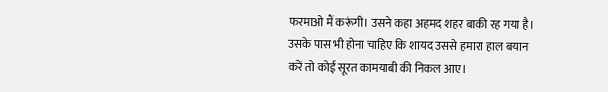फरमाओ मैं करूंगी। उसने कहा अहमद शहर बाकी रह गया है। उसके पास भी होना चाहिए कि शायद उससे हमारा हाल बयान करें तो कोई सूरत कामयाबी की निकल आए।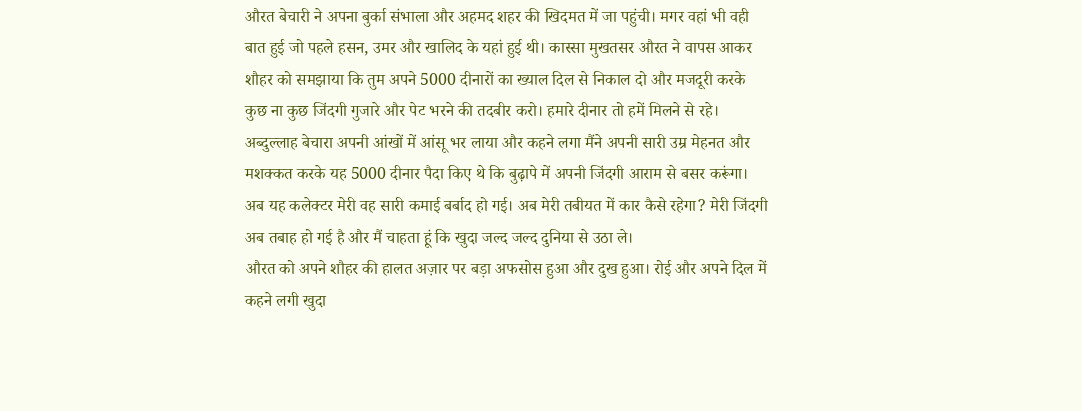औरत बेचारी ने अपना बुर्का संभाला और अहमद शहर की खिदमत में जा पहुंची। मगर वहां भी वही बात हुई जो पहले हसन, उमर और खालिद के यहां हुई थी। कास्सा मुखतसर औरत ने वापस आकर शौहर को समझाया कि तुम अपने 5000 दीनारों का ख्याल दिल से निकाल दो और मजदूरी करके कुछ ना कुछ जिंदगी गुजारे और पेट भरने की तदबीर करो। हमारे दीनार तो हमें मिलने से रहे।
अब्दुल्लाह बेचारा अपनी आंखों में आंसू भर लाया और कहने लगा मैंने अपनी सारी उम्र मेहनत और मशक्कत करके यह 5000 दीनार पैदा किए थे कि बुढ़ापे में अपनी जिंदगी आराम से बसर करूंगा। अब यह कलेक्टर मेरी वह सारी कमाई बर्बाद हो गई। अब मेरी तबीयत में कार कैसे रहेगा? मेरी जिंदगी अब तबाह हो गई है और मैं चाहता हूं कि खुदा जल्द जल्द दुनिया से उठा ले।
औरत को अपने शौहर की हालत अज़ार पर बड़ा अफसोस हुआ और दुख हुआ। रोई और अपने दिल में कहने लगी खुदा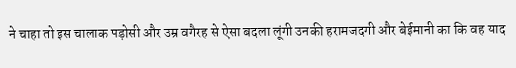ने चाहा तो इस चालाक पड़ोसी और उम्र वगैरह से ऐसा बदला लूंगी उनकी हरामजदगी और बेईमानी का कि वह याद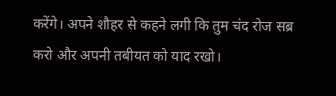करेंगे। अपने शौहर से कहने लगी कि तुम चंद रोज सब्र करो और अपनी तबीयत को याद रखो।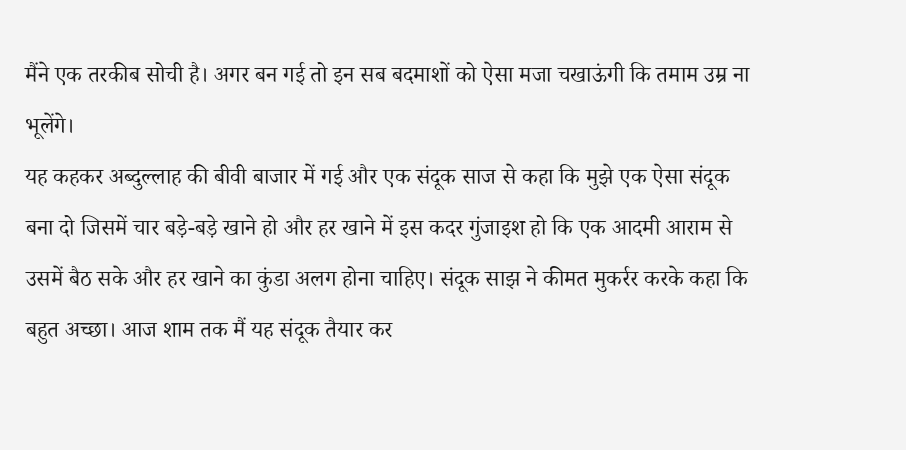मैंने एक तरकीब सोची है। अगर बन गई तो इन सब बदमाशों को ऐसा मजा चखाऊंगी कि तमाम उम्र ना भूलेंगे।
यह कहकर अब्दुल्लाह की बीवी बाजार में गई और एक संदूक साज से कहा कि मुझे एक ऐसा संदूक बना दो जिसमें चार बड़े-बड़े खाने हो और हर खाने में इस कदर गुंजाइश हो कि एक आदमी आराम से उसमें बैठ सके और हर खाने का कुंडा अलग होना चाहिए। संदूक साझ ने कीमत मुकर्रर करके कहा कि बहुत अच्छा। आज शाम तक मैं यह संदूक तैयार कर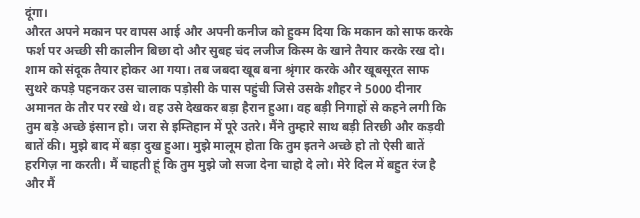दूंगा।
औरत अपने मकान पर वापस आई और अपनी कनीज को हुक्म दिया कि मकान को साफ करके फर्श पर अच्छी सी कालीन बिछा दो और सुबह चंद लजीज किस्म के खाने तैयार करके रख दो। शाम को संदूक तैयार होकर आ गया। तब जबदा खूब बना श्रृंगार करके और खूबसूरत साफ सुथरे कपड़े पहनकर उस चालाक पड़ोसी के पास पहुंची जिसे उसके शौहर ने 5000 दीनार अमानत के तौर पर रखे थे। वह उसे देखकर बड़ा हैरान हुआ। वह बड़ी निगाहों से कहने लगी कि तुम बड़े अच्छे इंसान हो। जरा से इम्तिहान में पूरे उतरे। मैंने तुम्हारे साथ बड़ी तिरछी और कड़वी बातें की। मुझे बाद में बड़ा दुख हुआ। मुझे मालूम होता कि तुम इतने अच्छे हो तो ऐसी बातें हरगिज़ ना करती। मैं चाहती हूं कि तुम मुझे जो सजा देना चाहो दे लो। मेरे दिल में बहुत रंज है और मैं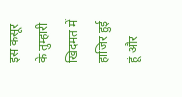इस कसूर के तुम्हारी खिदमत में हाजिर हुई हूं और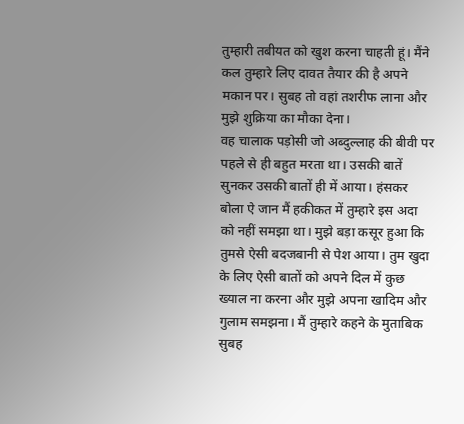तुम्हारी तबीयत को खुश करना चाहती हूं। मैंने कल तुम्हारे लिए दावत तैयार की है अपने मकान पर। सुबह तो वहां तशरीफ लाना और मुझे शुक्रिया का मौका देना।
वह चालाक पड़ोसी जो अब्दुल्लाह की बीवी पर पहले से ही बहुत मरता था। उसकी बातें सुनकर उसकी बातों ही में आया। हंसकर बोला ऐ जान मैं हकीकत में तुम्हारे इस अदा को नहीं समझा था। मुझे बड़ा कसूर हुआ कि तुमसे ऐसी बदजबानी से पेश आया। तुम खुदा के लिए ऐसी बातों को अपने दिल में कुछ ख्याल ना करना और मुझे अपना खादिम और गुलाम समझना। मैं तुम्हारे कहने के मुताबिक सुबह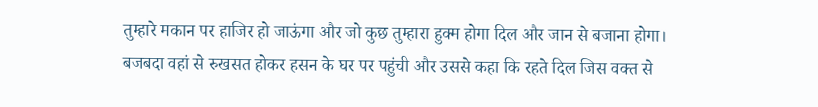तुम्हारे मकान पर हाजिर हो जाऊंगा और जो कुछ तुम्हारा हुक्म होगा दिल और जान से बजाना होगा।
बजबदा वहां से रुखसत होकर हसन के घर पर पहुंची और उससे कहा कि रहते दिल जिस वक्त से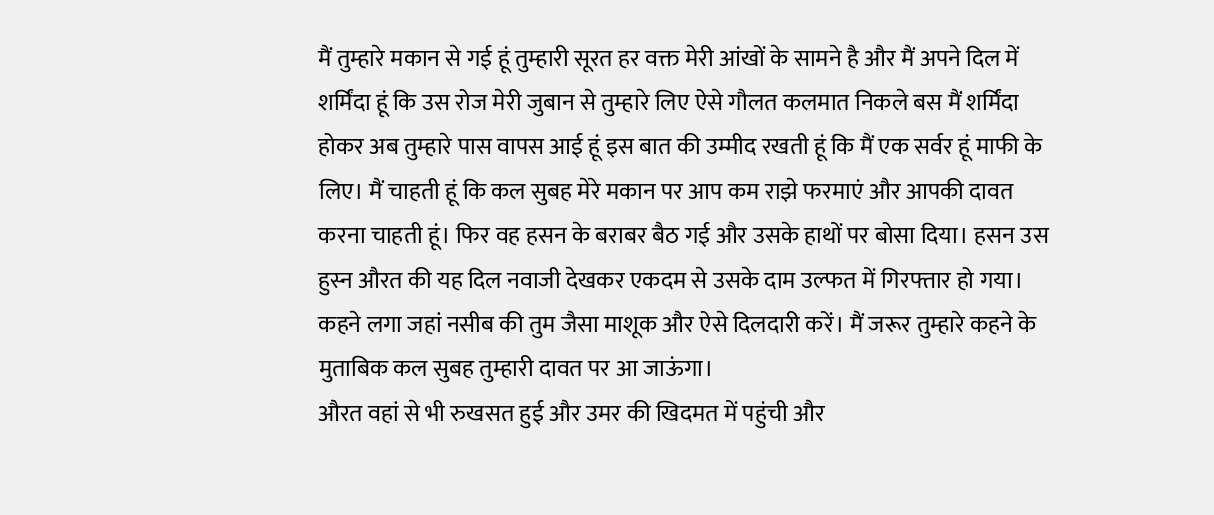मैं तुम्हारे मकान से गई हूं तुम्हारी सूरत हर वक्त मेरी आंखों के सामने है और मैं अपने दिल में शर्मिंदा हूं कि उस रोज मेरी जुबान से तुम्हारे लिए ऐसे गौलत कलमात निकले बस मैं शर्मिंदा होकर अब तुम्हारे पास वापस आई हूं इस बात की उम्मीद रखती हूं कि मैं एक सर्वर हूं माफी के लिए। मैं चाहती हूं कि कल सुबह मेरे मकान पर आप कम राझे फरमाएं और आपकी दावत करना चाहती हूं। फिर वह हसन के बराबर बैठ गई और उसके हाथों पर बोसा दिया। हसन उस हुस्न औरत की यह दिल नवाजी देखकर एकदम से उसके दाम उल्फत में गिरफ्तार हो गया। कहने लगा जहां नसीब की तुम जैसा माशूक और ऐसे दिलदारी करें। मैं जरूर तुम्हारे कहने के मुताबिक कल सुबह तुम्हारी दावत पर आ जाऊंगा।
औरत वहां से भी रुखसत हुई और उमर की खिदमत में पहुंची और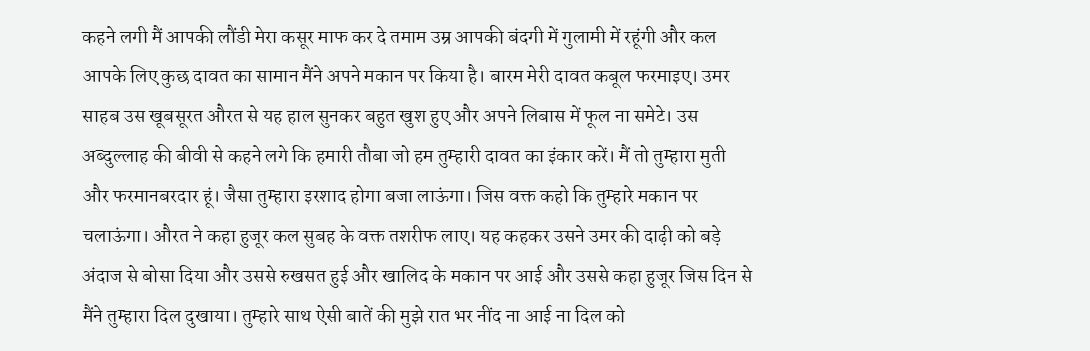कहने लगी मैं आपकी लौंडी मेरा कसूर माफ कर दे तमाम उम्र आपकी बंदगी में गुलामी में रहूंगी और कल आपके लिए कुछ दावत का सामान मैंने अपने मकान पर किया है। बारम मेरी दावत कबूल फरमाइए। उमर साहब उस खूबसूरत औरत से यह हाल सुनकर बहुत खुश हुए और अपने लिबास में फूल ना समेटे। उस अब्दुल्लाह की बीवी से कहने लगे कि हमारी तौबा जो हम तुम्हारी दावत का इंकार करें। मैं तो तुम्हारा मुती और फरमानबरदार हूं। जैसा तुम्हारा इरशाद होगा बजा लाऊंगा। जिस वक्त कहो कि तुम्हारे मकान पर चलाऊंगा। औरत ने कहा हुजूर कल सुबह के वक्त तशरीफ लाए। यह कहकर उसने उमर की दाढ़ी को बड़े अंदाज से बोसा दिया और उससे रुखसत हुई और खालिद के मकान पर आई और उससे कहा हुजूर जिस दिन से मैंने तुम्हारा दिल दुखाया। तुम्हारे साथ ऐसी बातें की मुझे रात भर नींद ना आई ना दिल को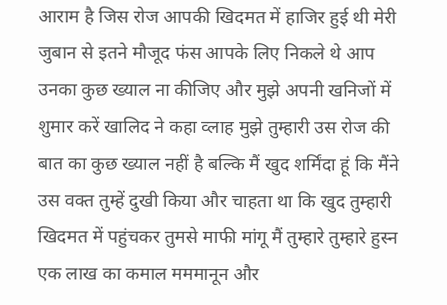आराम है जिस रोज आपकी खिदमत में हाजिर हुई थी मेरी जुबान से इतने मौजूद फंस आपके लिए निकले थे आप उनका कुछ ख्याल ना कीजिए और मुझे अपनी खनिजों में शुमार करें खालिद ने कहा व्लाह मुझे तुम्हारी उस रोज की बात का कुछ ख्याल नहीं है बल्कि मैं खुद शर्मिंदा हूं कि मैंने उस वक्त तुम्हें दुखी किया और चाहता था कि खुद तुम्हारी खिदमत में पहुंचकर तुमसे माफी मांगू मैं तुम्हारे तुम्हारे हुस्न एक लाख का कमाल मममानून और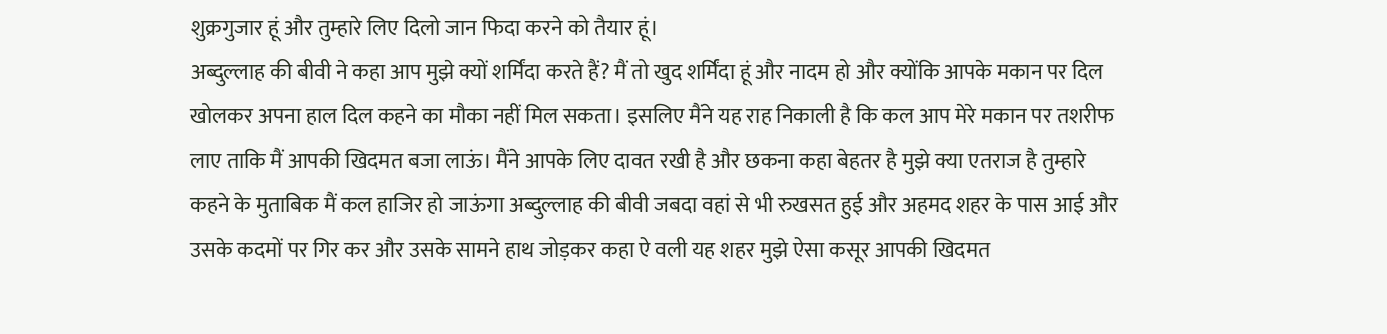शुक्रगुजार हूं और तुम्हारे लिए दिलो जान फिदा करने को तैयार हूं।
अब्दुल्लाह की बीवी ने कहा आप मुझे क्यों शर्मिंदा करते हैं? मैं तो खुद शर्मिंदा हूं और नादम हो और क्योंकि आपके मकान पर दिल खोलकर अपना हाल दिल कहने का मौका नहीं मिल सकता। इसलिए मैंने यह राह निकाली है कि कल आप मेरे मकान पर तशरीफ लाए ताकि मैं आपकी खिदमत बजा लाऊं। मैंने आपके लिए दावत रखी है और छकना कहा बेहतर है मुझे क्या एतराज है तुम्हारे कहने के मुताबिक मैं कल हाजिर हो जाऊंगा अब्दुल्लाह की बीवी जबदा वहां से भी रुखसत हुई और अहमद शहर के पास आई और उसके कदमों पर गिर कर और उसके सामने हाथ जोड़कर कहा ऐ वली यह शहर मुझे ऐसा कसूर आपकी खिदमत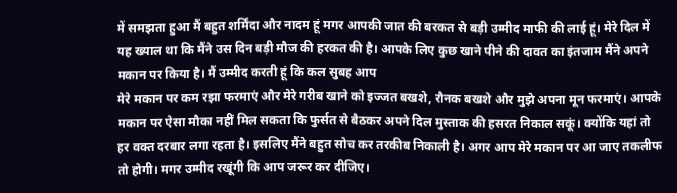में समझता हुआ मैं बहुत शर्मिंदा और नादम हूं मगर आपकी जात की बरकत से बड़ी उम्मीद माफी की लाई हूं। मेरे दिल में यह ख्याल था कि मैंने उस दिन बड़ी मौज की हरकत की है। आपके लिए कुछ खाने पीने की दावत का इंतजाम मैंने अपने मकान पर किया है। मैं उम्मीद करती हूं कि कल सुबह आप
मेरे मकान पर कम रझा फरमाएं और मेरे गरीब खाने को इज्जत बखशे, रौनक बखशे और मुझे अपना मून फरमाएं। आपके मकान पर ऐसा मौका नहीं मिल सकता कि फुर्सत से बैठकर अपने दिल मुस्ताक की हसरत निकाल सकूं। क्योंकि यहां तो हर वक्त दरबार लगा रहता है। इसलिए मैंने बहुत सोच कर तरकीब निकाली है। अगर आप मेरे मकान पर आ जाए तकलीफ तो होगी। मगर उम्मीद रखूंगी कि आप जरूर कर दीजिए।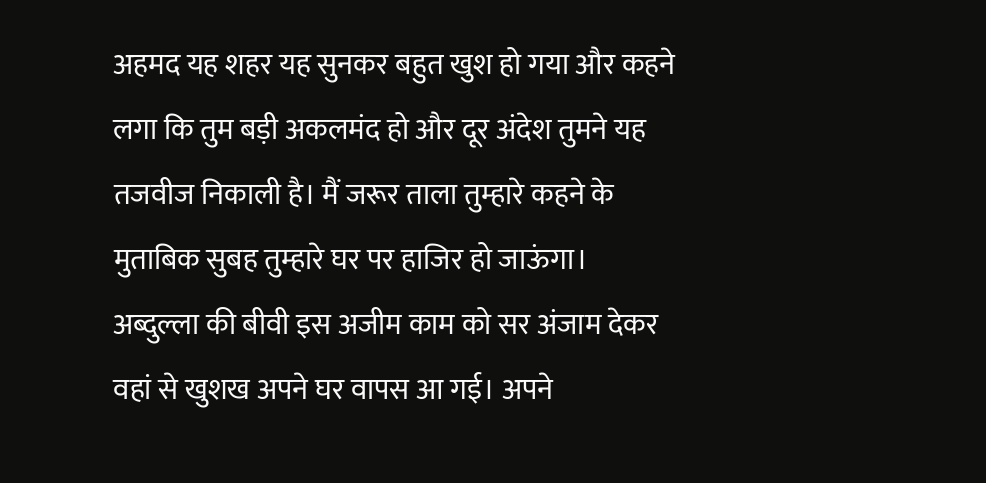अहमद यह शहर यह सुनकर बहुत खुश हो गया और कहने लगा कि तुम बड़ी अकलमंद हो और दूर अंदेश तुमने यह तजवीज निकाली है। मैं जरूर ताला तुम्हारे कहने के मुताबिक सुबह तुम्हारे घर पर हाजिर हो जाऊंगा।
अब्दुल्ला की बीवी इस अजीम काम को सर अंजाम देकर वहां से खुशख अपने घर वापस आ गई। अपने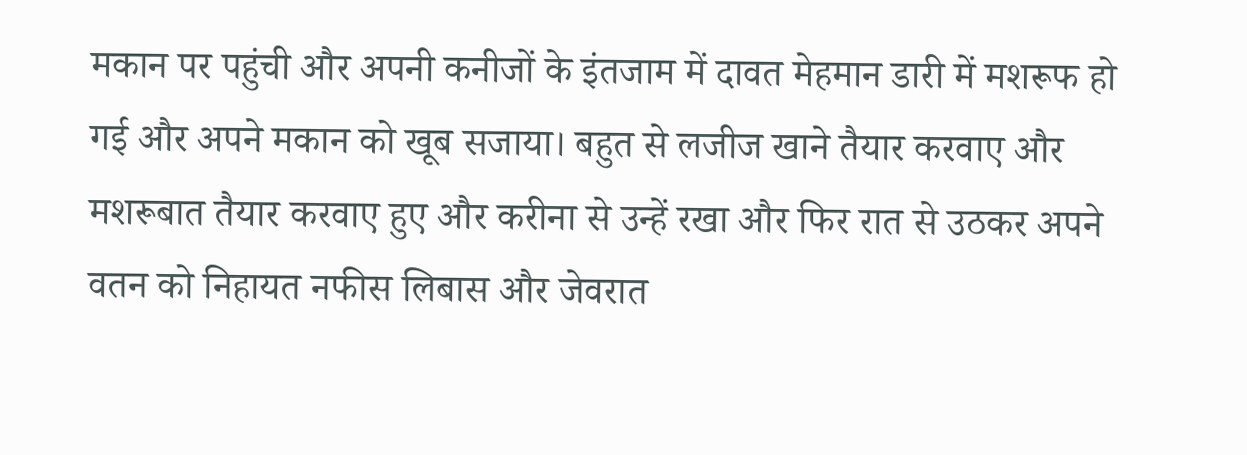मकान पर पहुंची और अपनी कनीजों के इंतजाम में दावत मेहमान डारी में मशरूफ हो गई और अपने मकान को खूब सजाया। बहुत से लजीज खाने तैयार करवाए और मशरूबात तैयार करवाए हुए और करीना से उन्हें रखा और फिर रात से उठकर अपने वतन को निहायत नफीस लिबास और जेवरात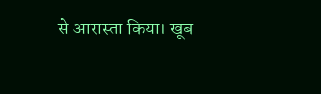से आरास्ता किया। खूब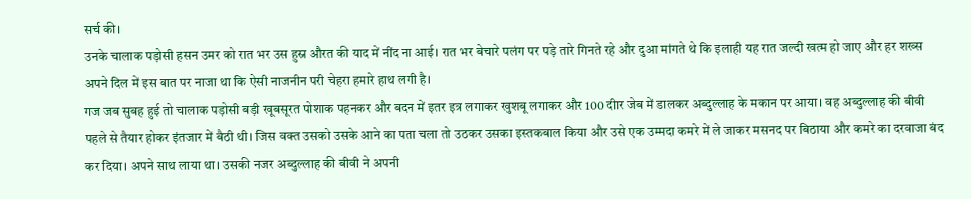सर्च की।
उनके चालाक पड़ोसी हसन उमर को रात भर उस हुस्न औरत की याद में नींद ना आई। रात भर बेचारे पलंग पर पड़े तारे गिनते रहे और दुआ मांगते थे कि इलाही यह रात जल्दी खत्म हो जाए और हर शख्स अपने दिल में इस बात पर नाजा था कि ऐसी नाजनीन परी चेहरा हमारे हाथ लगी है।
गज जब सुबह हुई तो चालाक पड़ोसी बड़ी खूबसूरत पोशाक पहनकर और बदन में इतर इत्र लगाकर खुशबू लगाकर और 100 दीार जेब में डालकर अब्दुल्लाह के मकान पर आया। वह अब्दुल्लाह की बीवी पहले से तैयार होकर इंतजार में बैठी थी। जिस वक्त उसको उसके आने का पता चला तो उठकर उसका इस्तकबाल किया और उसे एक उम्मदा कमरे में ले जाकर मसनद पर बिठाया और कमरे का दरवाजा बंद कर दिया। अपने साथ लाया था। उसकी नजर अब्दुल्लाह की बीवी ने अपनी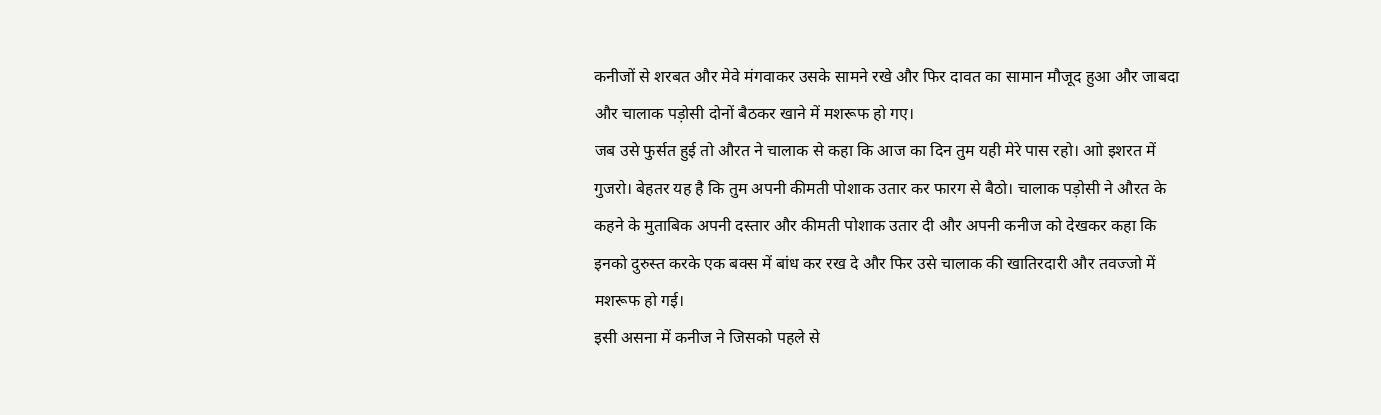कनीजों से शरबत और मेवे मंगवाकर उसके सामने रखे और फिर दावत का सामान मौजूद हुआ और जाबदा और चालाक पड़ोसी दोनों बैठकर खाने में मशरूफ हो गए।
जब उसे फुर्सत हुई तो औरत ने चालाक से कहा कि आज का दिन तुम यही मेरे पास रहो। आो इशरत में गुजरो। बेहतर यह है कि तुम अपनी कीमती पोशाक उतार कर फारग से बैठो। चालाक पड़ोसी ने औरत के कहने के मुताबिक अपनी दस्तार और कीमती पोशाक उतार दी और अपनी कनीज को देखकर कहा कि इनको दुरुस्त करके एक बक्स में बांध कर रख दे और फिर उसे चालाक की खातिरदारी और तवज्जो में मशरूफ हो गई।
इसी असना में कनीज ने जिसको पहले से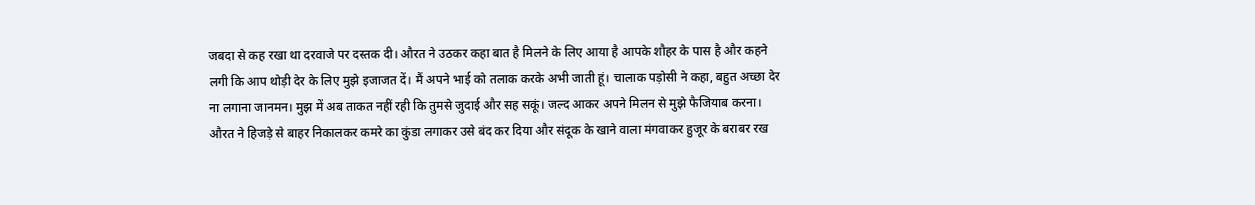जबदा से कह रखा था दरवाजे पर दस्तक दी। औरत ने उठकर कहा बात है मिलने के लिए आया है आपके शौहर के पास है और कहने लगी कि आप थोड़ी देर के लिए मुझे इजाजत दें। मैं अपने भाई को तलाक करके अभी जाती हूं। चालाक पड़ोसी ने कहा, बहुत अच्छा देर ना लगाना जानमन। मुझ में अब ताकत नहीं रही कि तुमसे जुदाई और सह सकूं। जल्द आकर अपने मिलन से मुझे फैजियाब करना।
औरत ने हिजड़े से बाहर निकालकर कमरे का कुंडा लगाकर उसे बंद कर दिया और संदूक के खाने वाला मंगवाकर हुजूर के बराबर रख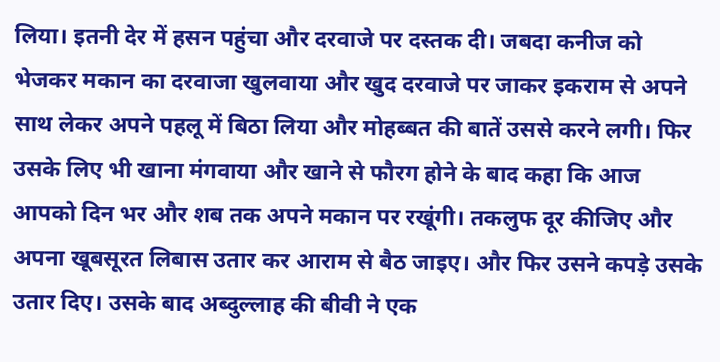लिया। इतनी देर में हसन पहुंचा और दरवाजे पर दस्तक दी। जबदा कनीज को भेजकर मकान का दरवाजा खुलवाया और खुद दरवाजे पर जाकर इकराम से अपने साथ लेकर अपने पहलू में बिठा लिया और मोहब्बत की बातें उससे करने लगी। फिर उसके लिए भी खाना मंगवाया और खाने से फौरग होने के बाद कहा कि आज आपको दिन भर और शब तक अपने मकान पर रखूंगी। तकलुफ दूर कीजिए और अपना खूबसूरत लिबास उतार कर आराम से बैठ जाइए। और फिर उसने कपड़े उसके उतार दिए। उसके बाद अब्दुल्लाह की बीवी ने एक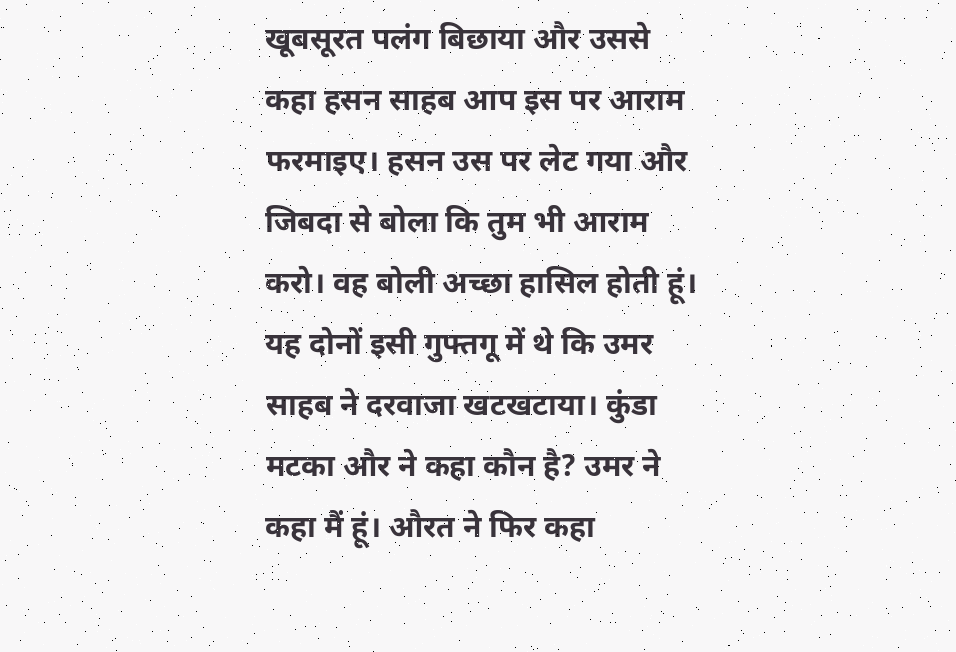खूबसूरत पलंग बिछाया और उससे कहा हसन साहब आप इस पर आराम फरमाइए। हसन उस पर लेट गया और जिबदा से बोला कि तुम भी आराम करो। वह बोली अच्छा हासिल होती हूं।
यह दोनों इसी गुफ्तगू में थे कि उमर साहब ने दरवाजा खटखटाया। कुंडा मटका और ने कहा कौन है? उमर ने कहा मैं हूं। औरत ने फिर कहा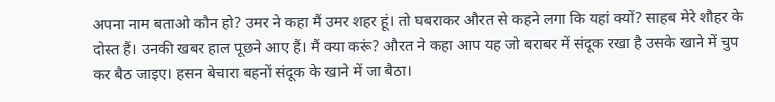अपना नाम बताओ कौन हो? उमर ने कहा मैं उमर शहर हूं। तो घबराकर औरत से कहने लगा कि यहां क्यों? साहब मेरे शौहर के दोस्त हैं। उनकी खबर हाल पूछने आए हैं। मैं क्या करूं? औरत ने कहा आप यह जो बराबर में संदूक रखा है उसके खाने में चुप कर बैठ जाइए। हसन बेचारा बहनों संदूक के खाने में जा बैठा।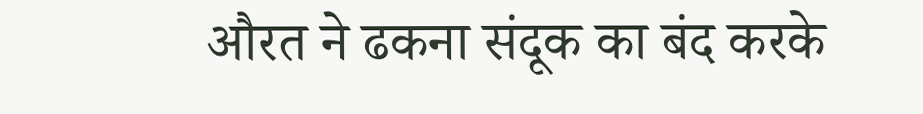औरत ने ढकना संदूक का बंद करके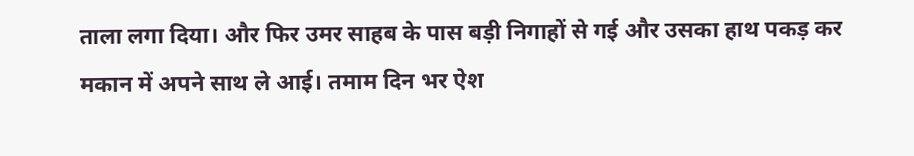ताला लगा दिया। और फिर उमर साहब के पास बड़ी निगाहों से गई और उसका हाथ पकड़ कर मकान में अपने साथ ले आई। तमाम दिन भर ऐश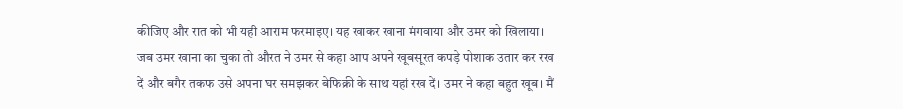कीजिए और रात को भी यही आराम फरमाइए। यह खाकर खाना मंगवाया और उमर को खिलाया। जब उमर खाना का चुका तो औरत ने उमर से कहा आप अपने खूबसूरत कपड़े पोशाक उतार कर रख दें और बगैर तकफ उसे अपना घर समझकर बेफिक्री के साथ यहां रख दें। उमर ने कहा बहुत खूब। मैं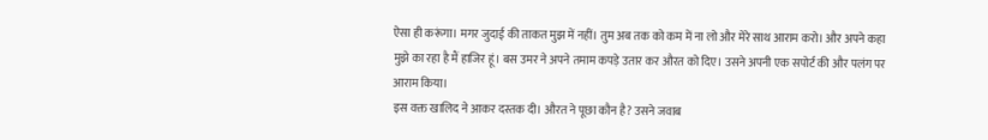ऐसा ही करूंगा। मगर जुदाई की ताकत मुझ में नहीं। तुम अब तक को कम में ना लो और मेरे साथ आराम करो। और अपने कहा मुझे का रहा है मैं हाजिर हूं। बस उमर ने अपने तमाम कपड़े उतार कर औरत को दिए। उसने अपनी एक सपोर्ट की और पलंग पर आराम किया।
इस वक्त खालिद ने आकर दस्तक दी। औरत ने पूछा कौन है? उसने जवाब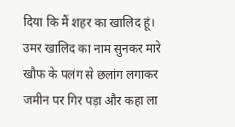दिया कि मैं शहर का खालिद हूं। उमर खालिद का नाम सुनकर मारे खौफ के पलंग से छलांग लगाकर जमीन पर गिर पड़ा और कहा ला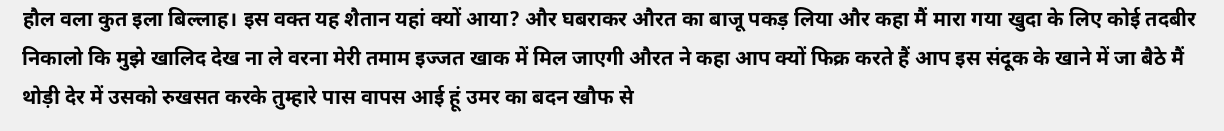हौल वला कुत इला बिल्लाह। इस वक्त यह शैतान यहां क्यों आया? और घबराकर औरत का बाजू पकड़ लिया और कहा मैं मारा गया खुदा के लिए कोई तदबीर निकालो कि मुझे खालिद देख ना ले वरना मेरी तमाम इज्जत खाक में मिल जाएगी औरत ने कहा आप क्यों फिक्र करते हैं आप इस संदूक के खाने में जा बैठे मैं थोड़ी देर में उसको रुखसत करके तुम्हारे पास वापस आई हूं उमर का बदन खौफ से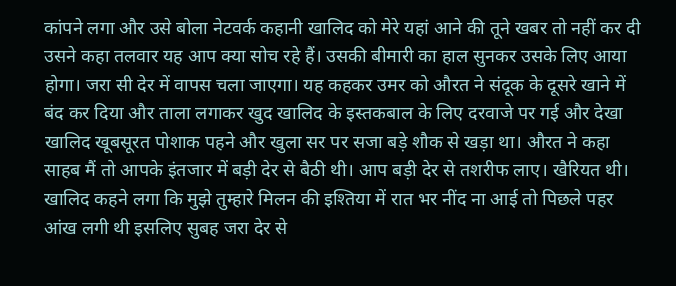कांपने लगा और उसे बोला नेटवर्क कहानी खालिद को मेरे यहां आने की तूने खबर तो नहीं कर दी उसने कहा तलवार यह आप क्या सोच रहे हैं। उसकी बीमारी का हाल सुनकर उसके लिए आया होगा। जरा सी देर में वापस चला जाएगा। यह कहकर उमर को औरत ने संदूक के दूसरे खाने में बंद कर दिया और ताला लगाकर खुद खालिद के इस्तकबाल के लिए दरवाजे पर गई और देखा खालिद खूबसूरत पोशाक पहने और खुला सर पर सजा बड़े शौक से खड़ा था। औरत ने कहा साहब मैं तो आपके इंतजार में बड़ी देर से बैठी थी। आप बड़ी देर से तशरीफ लाए। खैरियत थी। खालिद कहने लगा कि मुझे तुम्हारे मिलन की इश्तिया में रात भर नींद ना आई तो पिछले पहर आंख लगी थी इसलिए सुबह जरा देर से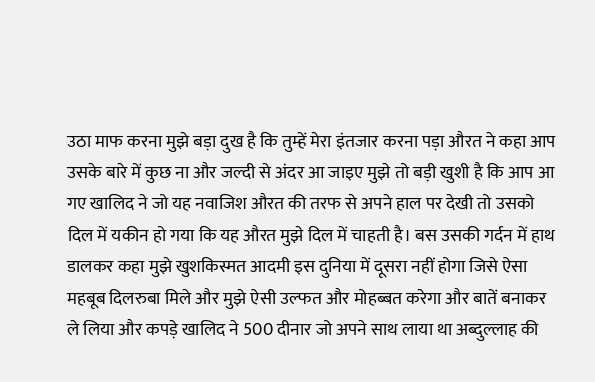उठा माफ करना मुझे बड़ा दुख है कि तुम्हें मेरा इंतजार करना पड़ा औरत ने कहा आप उसके बारे में कुछ ना और जल्दी से अंदर आ जाइए मुझे तो बड़ी खुशी है कि आप आ गए खालिद ने जो यह नवाजिश औरत की तरफ से अपने हाल पर देखी तो उसको दिल में यकीन हो गया कि यह औरत मुझे दिल में चाहती है। बस उसकी गर्दन में हाथ डालकर कहा मुझे खुशकिस्मत आदमी इस दुनिया में दूसरा नहीं होगा जिसे ऐसा महबूब दिलरुबा मिले और मुझे ऐसी उल्फत और मोहब्बत करेगा और बातें बनाकर ले लिया और कपड़े खालिद ने 500 दीनार जो अपने साथ लाया था अब्दुल्लाह की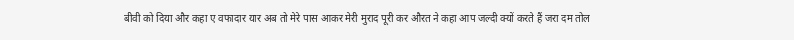बीवी को दिया और कहा ए वफादार यार अब तो मेरे पास आकर मेरी मुराद पूरी कर औरत ने कहा आप जल्दी क्यों करते हैं जरा दम तोल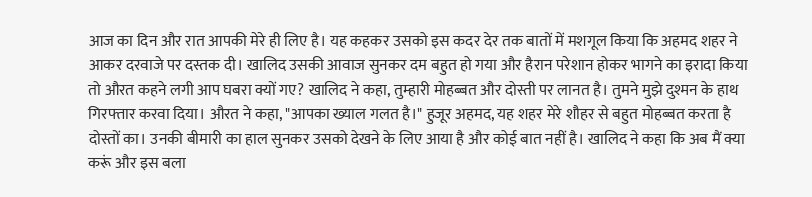आज का दिन और रात आपकी मेरे ही लिए है। यह कहकर उसको इस कदर देर तक बातों में मशगूल किया कि अहमद शहर ने आकर दरवाजे पर दस्तक दी। खालिद उसकी आवाज सुनकर दम बहुत हो गया और हैरान परेशान होकर भागने का इरादा किया तो औरत कहने लगी आप घबरा क्यों गए? खालिद ने कहा, तुम्हारी मोहब्बत और दोस्ती पर लानत है। तुमने मुझे दुश्मन के हाथ गिरफ्तार करवा दिया। औरत ने कहा, "आपका ख्याल गलत है।" हुजूर अहमद, यह शहर मेरे शौहर से बहुत मोहब्बत करता है दोस्तों का। उनकी बीमारी का हाल सुनकर उसको देखने के लिए आया है और कोई बात नहीं है। खालिद ने कहा कि अब मैं क्या करूं और इस बला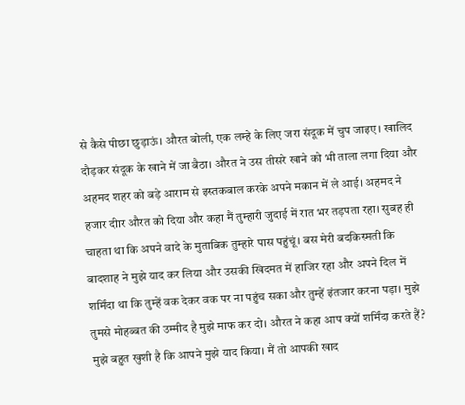से कैसे पीछा छुड़ाऊं। औरत बोली, एक लम्हे के लिए जरा संदूक में चुप जाइए। खालिद दौड़कर संदूक के खाने में जा बैठा। औरत ने उस तीसरे खाने को भी ताला लगा दिया और अहमद शहर को बड़े आराम से इस्तकबाल करके अपने मकान में ले आई। अहमद ने हजार दीार औरत को दिया और कहा मैं तुम्हारी जुदाई में रात भर तड़पता रहा। सुबह ही चाहता था कि अपने वादे के मुताबिक तुम्हारे पास पहुंचूं। बस मेरी बदकिस्मती कि बादशाह ने मुझे याद कर लिया और उसकी खिदमत में हाजिर रहा और अपने दिल में शर्मिंदा था कि तुम्हें वक देकर वक पर ना पहुंच सका और तुम्हें इंतजार करना पड़ा। मुझे तुमसे मोहब्बत की उम्मीद है मुझे माफ कर दो। औरत ने कहा आप क्यों शर्मिंदा करते हैं? मुझे बहुत खुशी है कि आपने मुझे याद किया। मैं तो आपकी खाद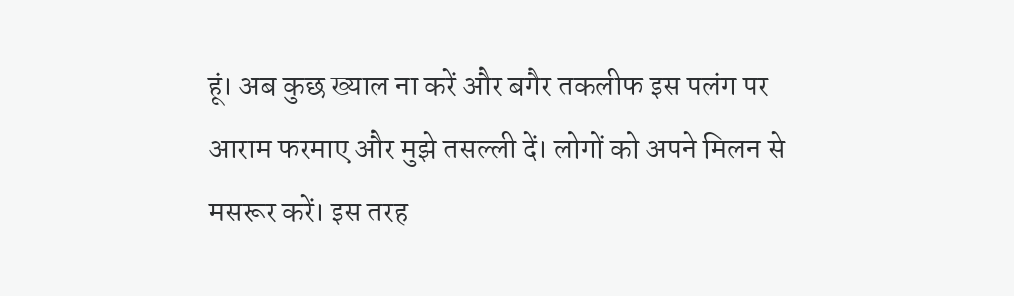हूं। अब कुछ ख्याल ना करें और बगैर तकलीफ इस पलंग पर आराम फरमाए और मुझे तसल्ली दें। लोगों को अपने मिलन से मसरूर करें। इस तरह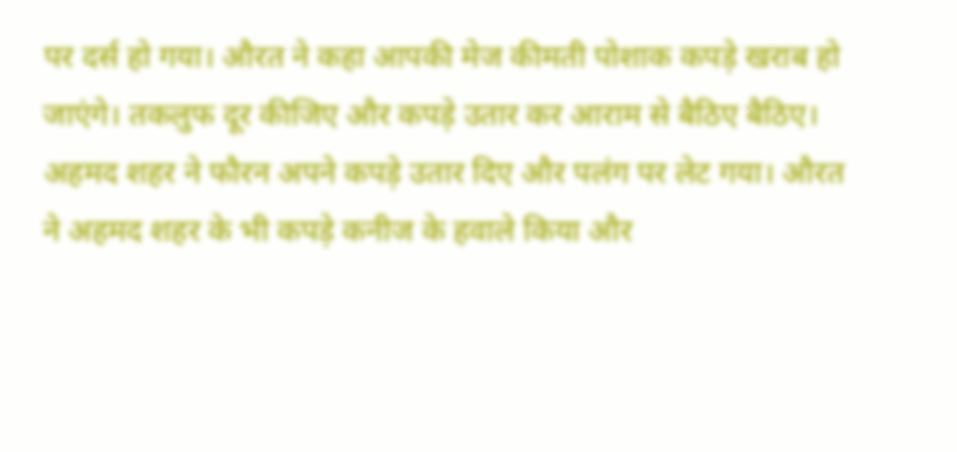पर दर्स हो गया। औरत ने कहा आपकी मेज कीमती पोशाक कपड़े खराब हो जाएंगे। तकलुफ दूर कीजिए और कपड़े उतार कर आराम से बैठिए बैठिए। अहमद शहर ने फौरन अपने कपड़े उतार दिए और पलंग पर लेट गया। औरत ने अहमद शहर के भी कपड़े कनीज के हवाले किया और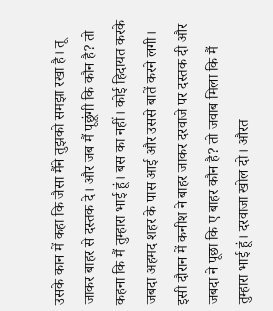उसके कान में कहा कि जैसा मैंने तुझको समझा रखा है। तू जाकर बाहर से दस्तक दे। और जब मैं पूछूंगी कि कौन है? तो कहना कि मैं तुम्हारा भाई हूं। बस का नहीं। कोई हिदायत करके जबदा अहमद शहर के पास आई और उससे बातें करने लगी। इसी दौरान में कनीश ने बाहर जाकर दरवाजे पर दस्तक दी और जबदा ने पूछा कि ए बाहर कौन है? तो जवाब मिला कि मैं तुम्हारा भाई हूं। दरवाजा खोल दो। औरत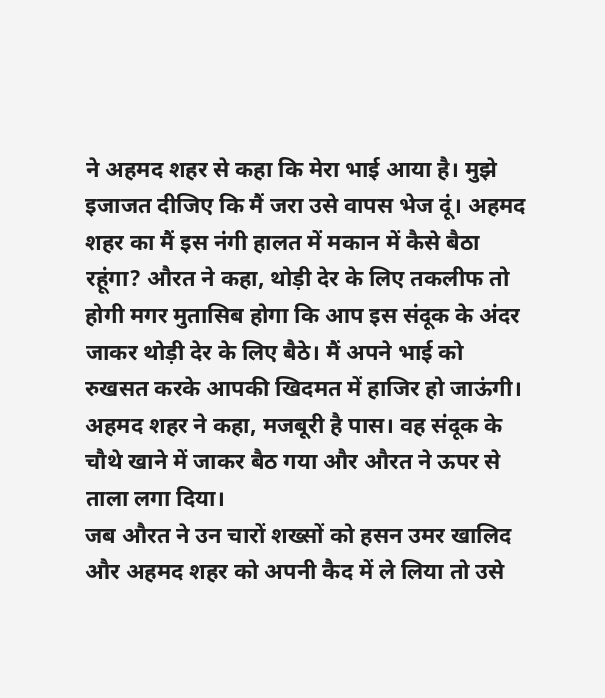ने अहमद शहर से कहा कि मेरा भाई आया है। मुझे इजाजत दीजिए कि मैं जरा उसे वापस भेज दूं। अहमद शहर का मैं इस नंगी हालत में मकान में कैसे बैठा रहूंगा? औरत ने कहा, थोड़ी देर के लिए तकलीफ तो होगी मगर मुतासिब होगा कि आप इस संदूक के अंदर जाकर थोड़ी देर के लिए बैठे। मैं अपने भाई को रुखसत करके आपकी खिदमत में हाजिर हो जाऊंगी। अहमद शहर ने कहा, मजबूरी है पास। वह संदूक के चौथे खाने में जाकर बैठ गया और औरत ने ऊपर से ताला लगा दिया।
जब औरत ने उन चारों शख्सों को हसन उमर खालिद और अहमद शहर को अपनी कैद में ले लिया तो उसे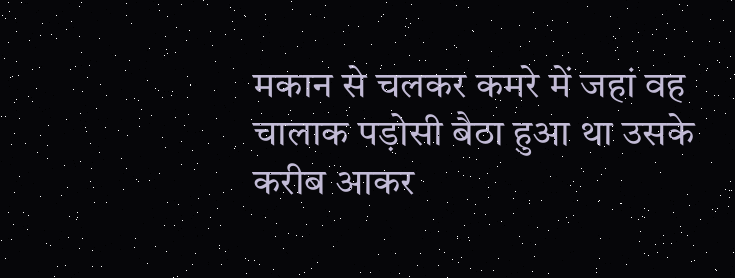मकान से चलकर कमरे में जहां वह चालाक पड़ोसी बैठा हुआ था उसके करीब आकर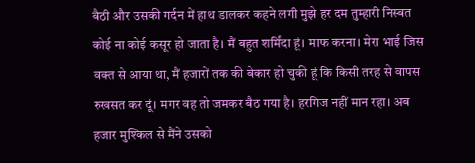बैठी और उसकी गर्दन में हाथ डालकर कहने लगी मुझे हर दम तुम्हारी निस्बत कोई ना कोई कसूर हो जाता है। मैं बहुत शर्मिंदा हूं। माफ करना। मेरा भाई जिस वक्त से आया था, मैं हजारों तक की बेकार हो चुकी हूं कि किसी तरह से वापस रुखसत कर दूं। मगर वह तो जमकर बैठ गया है। हरगिज नहीं मान रहा। अब हजार मुश्किल से मैंने उसको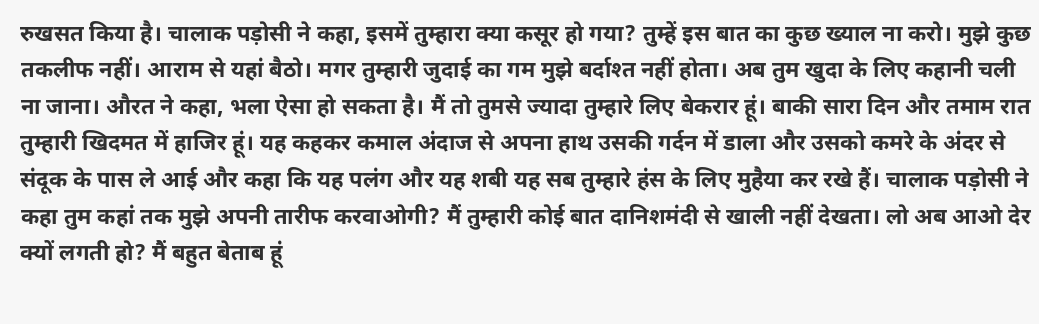रुखसत किया है। चालाक पड़ोसी ने कहा, इसमें तुम्हारा क्या कसूर हो गया? तुम्हें इस बात का कुछ ख्याल ना करो। मुझे कुछ तकलीफ नहीं। आराम से यहां बैठो। मगर तुम्हारी जुदाई का गम मुझे बर्दाश्त नहीं होता। अब तुम खुदा के लिए कहानी चली ना जाना। औरत ने कहा, भला ऐसा हो सकता है। मैं तो तुमसे ज्यादा तुम्हारे लिए बेकरार हूं। बाकी सारा दिन और तमाम रात तुम्हारी खिदमत में हाजिर हूं। यह कहकर कमाल अंदाज से अपना हाथ उसकी गर्दन में डाला और उसको कमरे के अंदर से संदूक के पास ले आई और कहा कि यह पलंग और यह शबी यह सब तुम्हारे हंस के लिए मुहैया कर रखे हैं। चालाक पड़ोसी ने कहा तुम कहां तक मुझे अपनी तारीफ करवाओगी? मैं तुम्हारी कोई बात दानिशमंदी से खाली नहीं देखता। लो अब आओ देर क्यों लगती हो? मैं बहुत बेताब हूं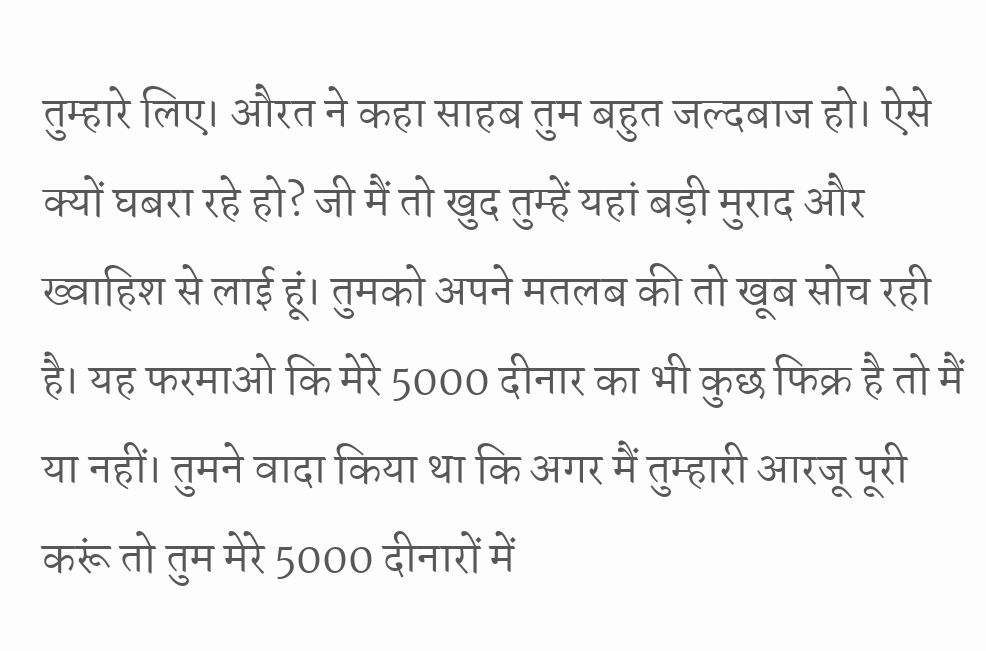तुम्हारे लिए। औरत ने कहा साहब तुम बहुत जल्दबाज हो। ऐसे क्यों घबरा रहे हो? जी मैं तो खुद तुम्हें यहां बड़ी मुराद और ख्वाहिश से लाई हूं। तुमको अपने मतलब की तो खूब सोच रही है। यह फरमाओ कि मेरे 5000 दीनार का भी कुछ फिक्र है तो मैं या नहीं। तुमने वादा किया था कि अगर मैं तुम्हारी आरजू पूरी करूं तो तुम मेरे 5000 दीनारों में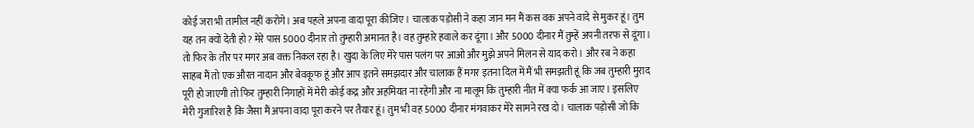कोई जरा भी तामील नहीं करोगे। अब पहले अपना वादा पूरा कीजिए। चालाक पड़ोसी ने कहा जान मन मैं कस वक अपने वादे से मुकर हूं। तुम यह तन क्यों देती हो? मेरे पास 5000 दीनार तो तुम्हारी अमानत है। वह तुम्हारे हवाले कर दूंगा। और 5000 दीनार मैं तुम्हें अपनी तरफ से दूंगा। तो फिर के तौर पर मगर अब वक्त निकल रहा है। खुदा के लिए मेरे पास पलंग पर आओ और मुझे अपने मिलन से याद करो। और रब ने कहा साहब मैं तो एक औरत नादान और बेवकूफ हूं और आप इतने समझदार और चालाक हैं मगर इतना दिल में मैं भी समझती हूं कि जब तुम्हारी मुराद पूरी हो जाएगी तो फिर तुम्हारी निगाहों में मेरी कोई कद्र और अहमियत ना रहेगी और ना मालूम कि तुम्हारी नीत में क्या फर्क आ जाए। इसलिए मेरी गुजारिश है कि जैसा मैं अपना वादा पूरा करने पर तैयार हूं। तुम भी वह 5000 दीनार मंगवाकर मेरे सामने रख दो। चालाक पड़ोसी जो कि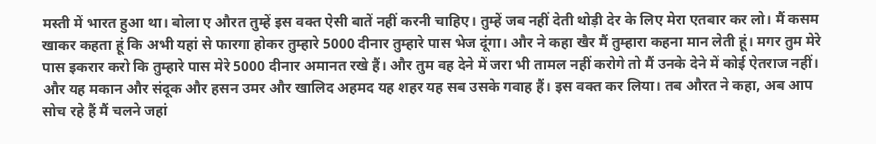मस्ती में भारत हुआ था। बोला ए औरत तुम्हें इस वक्त ऐसी बातें नहीं करनी चाहिए। तुम्हें जब नहीं देती थोड़ी देर के लिए मेरा एतबार कर लो। मैं कसम खाकर कहता हूं कि अभी यहां से फारगा होकर तुम्हारे 5000 दीनार तुम्हारे पास भेज दूंगा। और ने कहा खैर मैं तुम्हारा कहना मान लेती हूं। मगर तुम मेरे पास इकरार करो कि तुम्हारे पास मेरे 5000 दीनार अमानत रखे हैं। और तुम वह देने में जरा भी तामल नहीं करोगे तो मैं उनके देने में कोई ऐतराज नहीं। और यह मकान और संदूक और हसन उमर और खालिद अहमद यह शहर यह सब उसके गवाह हैं। इस वक्त कर लिया। तब औरत ने कहा, अब आप सोच रहे हैं मैं चलने जहां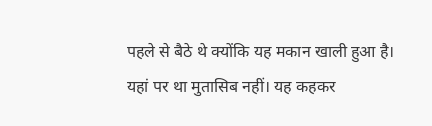पहले से बैठे थे क्योंकि यह मकान खाली हुआ है। यहां पर था मुतासिब नहीं। यह कहकर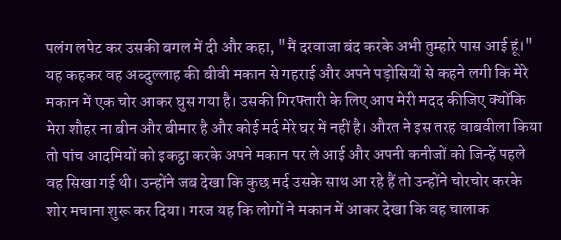पलंग लपेट कर उसकी बगल में दी और कहा, "मैं दरवाजा बंद करके अभी तुम्हारे पास आई हूं।"
यह कहकर वह अब्दुल्लाह की बीवी मकान से गहराई और अपने पड़ोसियों से कहने लगी कि मेरे मकान में एक चोर आकर घुस गया है। उसकी गिरफ्तारी के लिए आप मेरी मदद कीजिए क्योंकि मेरा शौहर ना बीन और बीमार है और कोई मर्द मेरे घर में नहीं है। औरत ने इस तरह वाबवीला किया तो पांच आदमियों को इकट्ठा करके अपने मकान पर ले आई और अपनी कनीजों को जिन्हें पहले वह सिखा गई थी। उन्होंने जब देखा कि कुछ मर्द उसके साथ आ रहे हैं तो उन्होंने चोरचोर करके शोर मचाना शुरू कर दिया। गरज यह कि लोगों ने मकान में आकर देखा कि वह चालाक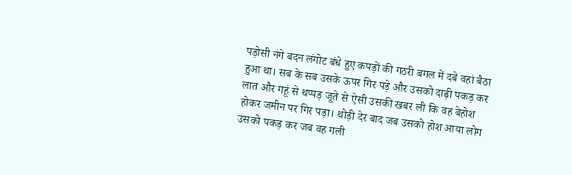पड़ोसी नंगे बदन लंगोट बंधे हुए कपड़ों की गठरी बगल में दबे वहां बैठा हुआ था। सब के सब उसके ऊपर गिर पड़े और उसको दाढ़ी पकड़ कर लात और गहूं से थप्पड़ जूते से ऐसी उसकी खबर ली कि वह बेहोश होकर जमीन पर गिर पड़ा। थोड़ी देर बाद जब उसको होश आया लोग उसको पकड़ कर जब वह गली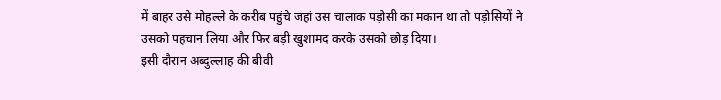में बाहर उसे मोहल्ले के करीब पहुंचे जहां उस चालाक पड़ोसी का मकान था तो पड़ोसियों ने उसको पहचान लिया और फिर बड़ी खुशामद करके उसको छोड़ दिया।
इसी दौरान अब्दुल्लाह की बीवी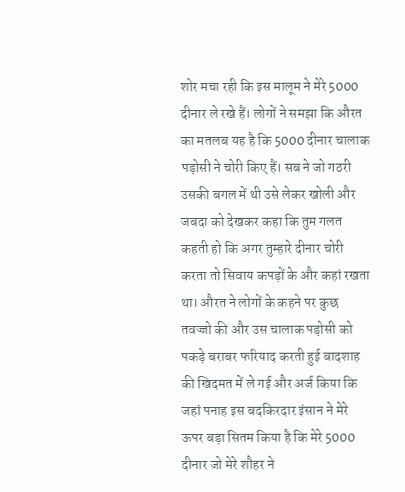शोर मचा रही कि इस मालूम ने मेरे 5000 दीनार ले रखे हैं। लोगों ने समझा कि औरत का मतलब यह है कि 5000 दीनार चालाक पड़ोसी ने चोरी किए हैं। सब ने जो गठरी उसकी बगल में थी उसे लेकर खोली और जबदा को देखकर कहा कि तुम गलत कहती हो कि अगर तुम्हारे दीनार चोरी करता तो सिवाय कपड़ों के और कहां रखता था। औरत ने लोगों के कहने पर कुछ तवज्जो की और उस चालाक पड़ोसी को पकड़े बराबर फरियाद करती हुई बादशाह की खिदमत में ले गई और अर्ज किया कि जहां पनाह इस बदकिरदार इंसान ने मेरे ऊपर बड़ा सितम किया है कि मेरे 5000 दीनार जो मेरे शौहर ने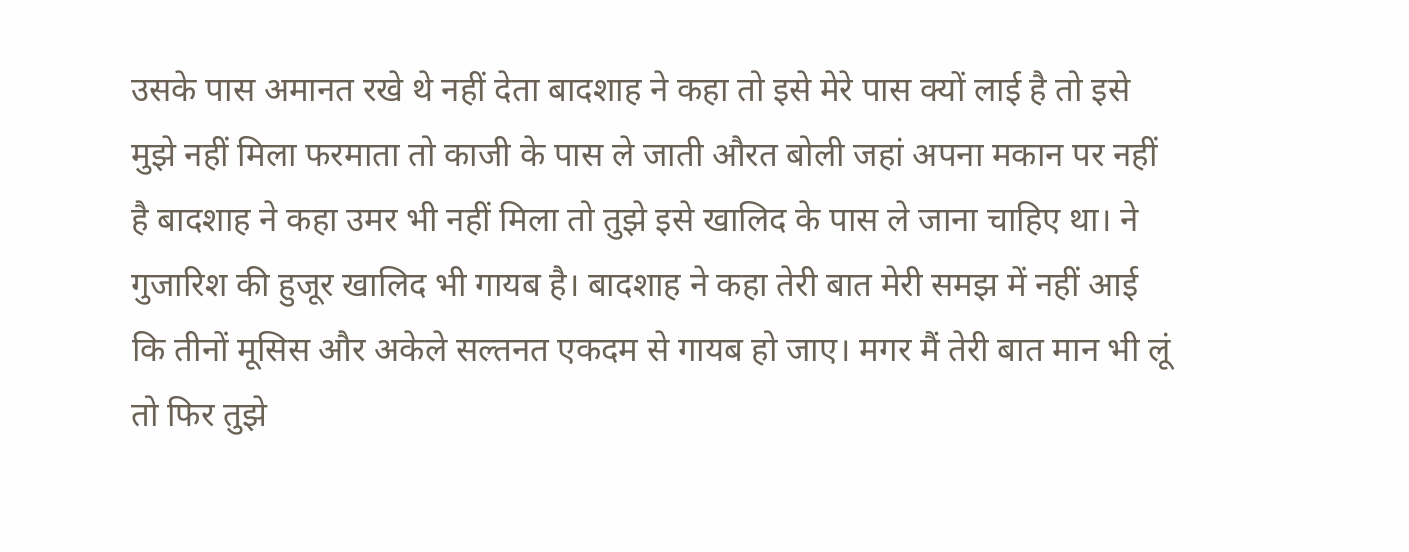उसके पास अमानत रखे थे नहीं देता बादशाह ने कहा तो इसे मेरे पास क्यों लाई है तो इसे मुझे नहीं मिला फरमाता तो काजी के पास ले जाती औरत बोली जहां अपना मकान पर नहीं है बादशाह ने कहा उमर भी नहीं मिला तो तुझे इसे खालिद के पास ले जाना चाहिए था। ने गुजारिश की हुजूर खालिद भी गायब है। बादशाह ने कहा तेरी बात मेरी समझ में नहीं आई कि तीनों मूसिस और अकेले सल्तनत एकदम से गायब हो जाए। मगर मैं तेरी बात मान भी लूं तो फिर तुझे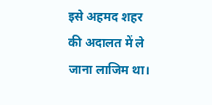इसे अहमद शहर की अदालत में ले जाना लाजिम था।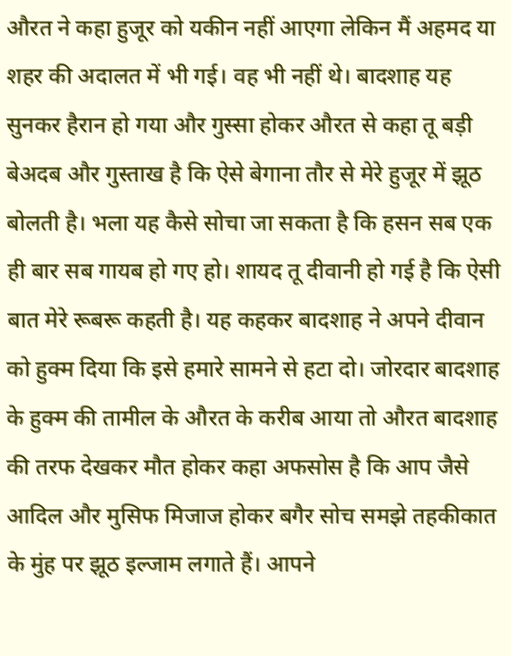औरत ने कहा हुजूर को यकीन नहीं आएगा लेकिन मैं अहमद या शहर की अदालत में भी गई। वह भी नहीं थे। बादशाह यह सुनकर हैरान हो गया और गुस्सा होकर औरत से कहा तू बड़ी बेअदब और गुस्ताख है कि ऐसे बेगाना तौर से मेरे हुजूर में झूठ बोलती है। भला यह कैसे सोचा जा सकता है कि हसन सब एक ही बार सब गायब हो गए हो। शायद तू दीवानी हो गई है कि ऐसी बात मेरे रूबरू कहती है। यह कहकर बादशाह ने अपने दीवान को हुक्म दिया कि इसे हमारे सामने से हटा दो। जोरदार बादशाह के हुक्म की तामील के औरत के करीब आया तो औरत बादशाह की तरफ देखकर मौत होकर कहा अफसोस है कि आप जैसे आदिल और मुसिफ मिजाज होकर बगैर सोच समझे तहकीकात के मुंह पर झूठ इल्जाम लगाते हैं। आपने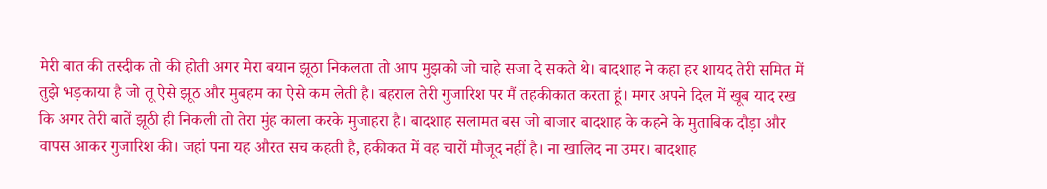मेरी बात की तस्दीक तो की होती अगर मेरा बयान झूठा निकलता तो आप मुझको जो चाहे सजा दे सकते थे। बादशाह ने कहा हर शायद तेरी समित में तुझे भड़काया है जो तू ऐसे झूठ और मुबहम का ऐसे कम लेती है। बहराल तेरी गुजारिश पर मैं तहकीकात करता हूं। मगर अपने दिल में खूब याद रख कि अगर तेरी बातें झूठी ही निकली तो तेरा मुंह काला करके मुजाहरा है। बादशाह सलामत बस जो बाजार बादशाह के कहने के मुताबिक दौड़ा और वापस आकर गुजारिश की। जहां पना यह औरत सच कहती है, हकीकत में वह चारों मौजूद नहीं है। ना खालिद ना उमर। बादशाह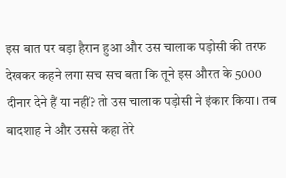इस बात पर बड़ा हैरान हुआ और उस चालाक पड़ोसी की तरफ देखकर कहने लगा सच सच बता कि तूने इस औरत के 5000 दीनार देने हैं या नहीं? तो उस चालाक पड़ोसी ने इंकार किया। तब बादशाह ने और उससे कहा तेरे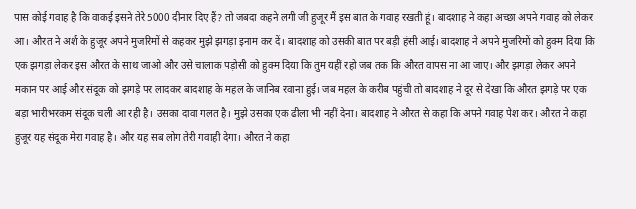पास कोई गवाह है कि वाकई इसने तेरे 5000 दीनार दिए हैं? तो जबदा कहने लगी जी हुजूर मैं इस बात के गवाह रखती हूं। बादशाह ने कहा अच्छा अपने गवाह को लेकर आ। औरत ने अर्श के हुजूर अपने मुजरिमों से कहकर मुझे झगड़ा इनाम कर दें। बादशाह को उसकी बात पर बड़ी हंसी आई। बादशाह ने अपने मुजरिमों को हुक्म दिया कि एक झगड़ा लेकर इस औरत के साथ जाओ और उसे चालाक पड़ोसी को हुक्म दिया कि तुम यहीं रहो जब तक कि औरत वापस ना आ जाए। और झगड़ा लेकर अपने मकान पर आई और संदूक को झगड़े पर लादकर बादशाह के महल के जानिब रवाना हुई। जब महल के करीब पहुंची तो बादशाह ने दूर से देखा कि औरत झगड़े पर एक बड़ा भारीभरकम संदूक चली आ रही है। उसका दावा गलत है। मुझे उसका एक ढीला भी नहीं देना। बादशाह ने औरत से कहा कि अपने गवाह पेश कर। औरत ने कहा हुजूर यह संदूक मेरा गवाह है। और यह सब लोग तेरी गवाही देगा। औरत ने कहा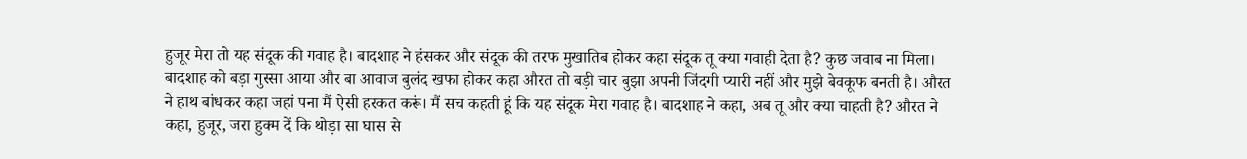हुजूर मेरा तो यह संदूक की गवाह है। बादशाह ने हंसकर और संदूक की तरफ मुखातिब होकर कहा संदूक तू क्या गवाही देता है? कुछ जवाब ना मिला। बादशाह को बड़ा गुस्सा आया और बा आवाज बुलंद खफा होकर कहा औरत तो बड़ी चार बुझा अपनी जिंदगी प्यारी नहीं और मुझे बेवकूफ बनती है। औरत ने हाथ बांधकर कहा जहां पना मैं ऐसी हरकत करूं। मैं सच कहती हूं कि यह संदूक मेरा गवाह है। बादशाह ने कहा, अब तू और क्या चाहती है? औरत ने कहा, हुजूर, जरा हुक्म दें कि थोड़ा सा घास से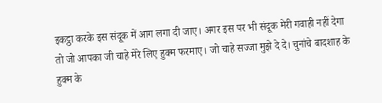इकट्ठा करके इस संदूक में आग लगा दी जाए। अगर इस पर भी संदूक मेरी गवाही नहीं देगा तो जो आपका जी चाहे मेरे लिए हुक्म फरमाए। जो चाहे सज्जा मुझे दे दे। चुनांचे बादशाह के हुक्म के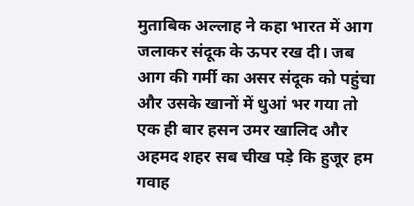मुताबिक अल्लाह ने कहा भारत में आग जलाकर संदूक के ऊपर रख दी। जब आग की गर्मी का असर संदूक को पहुंचा और उसके खानों में धुआं भर गया तो एक ही बार हसन उमर खालिद और अहमद शहर सब चीख पड़े कि हुजूर हम गवाह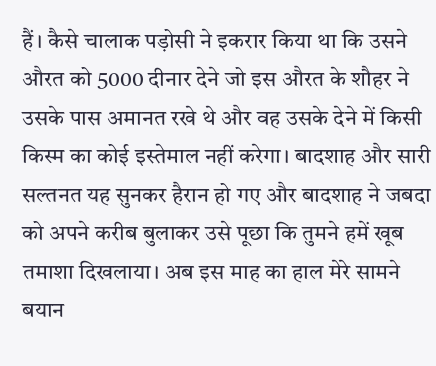हैं। कैसे चालाक पड़ोसी ने इकरार किया था कि उसने औरत को 5000 दीनार देने जो इस औरत के शौहर ने उसके पास अमानत रखे थे और वह उसके देने में किसी किस्म का कोई इस्तेमाल नहीं करेगा। बादशाह और सारी सल्तनत यह सुनकर हैरान हो गए और बादशाह ने जबदा को अपने करीब बुलाकर उसे पूछा कि तुमने हमें खूब तमाशा दिखलाया। अब इस माह का हाल मेरे सामने बयान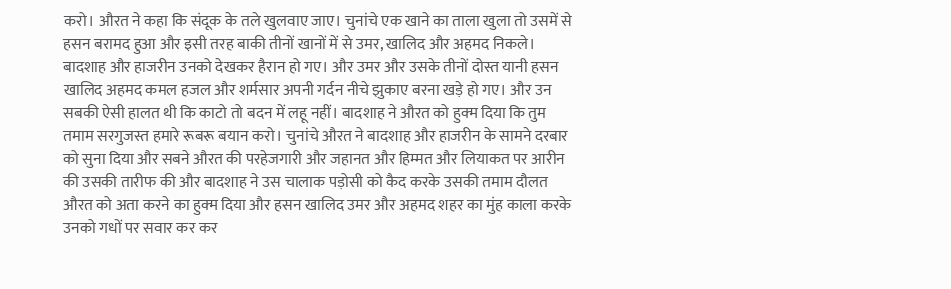करो। औरत ने कहा कि संदूक के तले खुलवाए जाए। चुनांचे एक खाने का ताला खुला तो उसमें से हसन बरामद हुआ और इसी तरह बाकी तीनों खानों में से उमर, खालिद और अहमद निकले। बादशाह और हाजरीन उनको देखकर हैरान हो गए। और उमर और उसके तीनों दोस्त यानी हसन खालिद अहमद कमल हजल और शर्मसार अपनी गर्दन नीचे झुकाए बरना खड़े हो गए। और उन सबकी ऐसी हालत थी कि काटो तो बदन में लहू नहीं। बादशाह ने औरत को हुक्म दिया कि तुम तमाम सरगुजस्त हमारे रूबरू बयान करो। चुनांचे औरत ने बादशाह और हाजरीन के सामने दरबार को सुना दिया और सबने औरत की परहेजगारी और जहानत और हिम्मत और लियाकत पर आरीन की उसकी तारीफ की और बादशाह ने उस चालाक पड़ोसी को कैद करके उसकी तमाम दौलत औरत को अता करने का हुक्म दिया और हसन खालिद उमर और अहमद शहर का मुंह काला करके उनको गधों पर सवार कर कर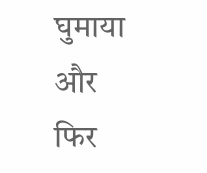घुमाया और फिर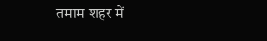तमाम शहर में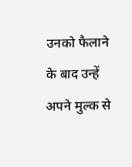उनको फैलाने के बाद उन्हें अपने मुल्क से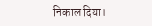निकाल दिया।